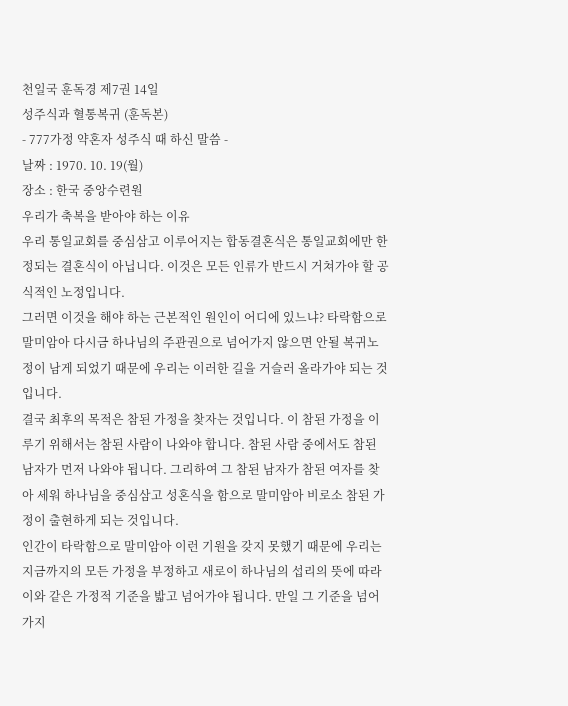천일국 훈독경 제7권 14일
성주식과 혈통복귀 (훈독본)
- 777가정 약혼자 성주식 때 하신 말씀 -
날짜 : 1970. 10. 19(월)
장소 : 한국 중앙수련원
우리가 축복을 받아야 하는 이유
우리 통일교회를 중심삼고 이루어지는 합동결혼식은 통일교회에만 한정되는 결혼식이 아닙니다. 이것은 모든 인류가 반드시 거쳐가야 할 공식적인 노정입니다.
그러면 이것을 해야 하는 근본적인 원인이 어디에 있느냐? 타락함으로 말미암아 다시금 하나님의 주관권으로 넘어가지 않으면 안될 복귀노정이 남게 되었기 때문에 우리는 이러한 길을 거슬러 올라가야 되는 것입니다.
결국 최후의 목적은 참된 가정을 찾자는 것입니다. 이 참된 가정을 이루기 위해서는 참된 사람이 나와야 합니다. 참된 사람 중에서도 참된 남자가 먼저 나와야 됩니다. 그리하여 그 참된 남자가 참된 여자를 찾아 세워 하나님을 중심삼고 성혼식을 함으로 말미암아 비로소 참된 가정이 출현하게 되는 것입니다.
인간이 타락함으로 말미암아 이런 기원을 갖지 못했기 때문에 우리는 지금까지의 모든 가정을 부정하고 새로이 하나님의 섭리의 뜻에 따라 이와 같은 가정적 기준을 밟고 넘어가야 됩니다. 만일 그 기준을 넘어가지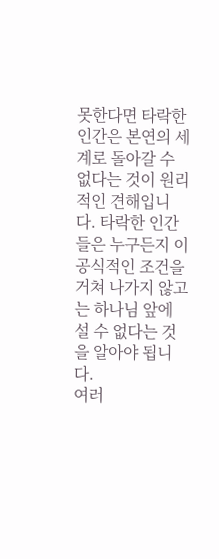못한다면 타락한 인간은 본연의 세계로 돌아갈 수 없다는 것이 원리적인 견해입니다. 타락한 인간들은 누구든지 이 공식적인 조건을 거쳐 나가지 않고는 하나님 앞에 설 수 없다는 것을 알아야 됩니다.
여러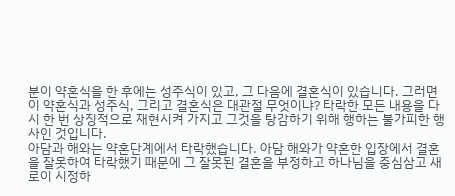분이 약혼식을 한 후에는 성주식이 있고, 그 다음에 결혼식이 있습니다. 그러면 이 약혼식과 성주식, 그리고 결혼식은 대관절 무엇이냐? 타락한 모든 내용을 다시 한 번 상징적으로 재현시켜 가지고 그것을 탕감하기 위해 행하는 불가피한 행사인 것입니다.
아담과 해와는 약혼단계에서 타락했습니다. 아담 해와가 약혼한 입장에서 결혼을 잘못하여 타락했기 때문에 그 잘못된 결혼을 부정하고 하나님을 중심삼고 새로이 시정하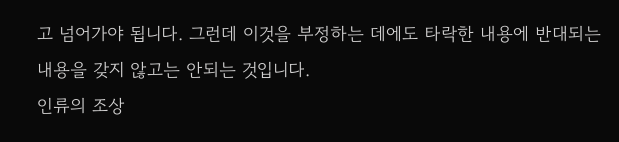고 넘어가야 됩니다. 그런데 이것을 부정하는 데에도 타락한 내용에 반대되는 내용을 갖지 않고는 안되는 것입니다.
인류의 조상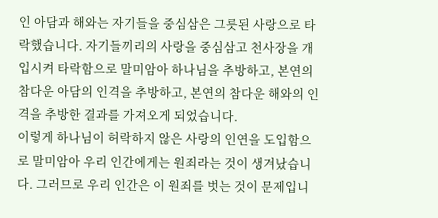인 아담과 해와는 자기들을 중심삼은 그릇된 사랑으로 타락했습니다. 자기들끼리의 사랑을 중심삼고 천사장을 개입시켜 타락함으로 말미암아 하나님을 추방하고, 본연의 참다운 아담의 인격을 추방하고, 본연의 참다운 해와의 인격을 추방한 결과를 가져오게 되었습니다.
이렇게 하나님이 허락하지 않은 사랑의 인연을 도입함으로 말미암아 우리 인간에게는 원죄라는 것이 생겨났습니다. 그러므로 우리 인간은 이 원죄를 벗는 것이 문제입니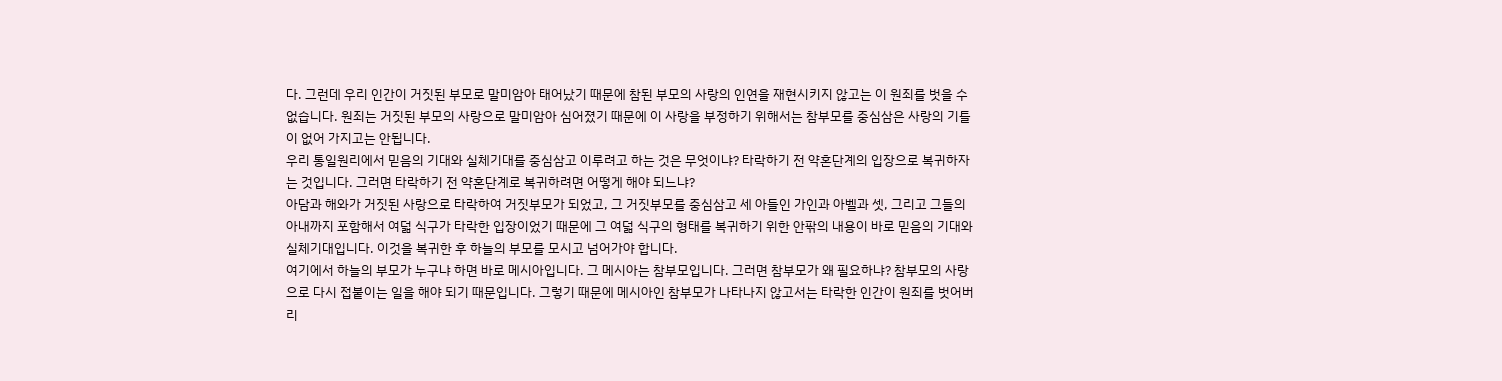다. 그런데 우리 인간이 거짓된 부모로 말미암아 태어났기 때문에 참된 부모의 사랑의 인연을 재현시키지 않고는 이 원죄를 벗을 수 없습니다. 원죄는 거짓된 부모의 사랑으로 말미암아 심어졌기 때문에 이 사랑을 부정하기 위해서는 참부모를 중심삼은 사랑의 기틀이 없어 가지고는 안됩니다.
우리 통일원리에서 믿음의 기대와 실체기대를 중심삼고 이루려고 하는 것은 무엇이냐? 타락하기 전 약혼단계의 입장으로 복귀하자는 것입니다. 그러면 타락하기 전 약혼단계로 복귀하려면 어떻게 해야 되느냐?
아담과 해와가 거짓된 사랑으로 타락하여 거짓부모가 되었고, 그 거짓부모를 중심삼고 세 아들인 가인과 아벨과 셋, 그리고 그들의 아내까지 포함해서 여덟 식구가 타락한 입장이었기 때문에 그 여덟 식구의 형태를 복귀하기 위한 안팎의 내용이 바로 믿음의 기대와 실체기대입니다. 이것을 복귀한 후 하늘의 부모를 모시고 넘어가야 합니다.
여기에서 하늘의 부모가 누구냐 하면 바로 메시아입니다. 그 메시아는 참부모입니다. 그러면 참부모가 왜 필요하냐? 참부모의 사랑으로 다시 접붙이는 일을 해야 되기 때문입니다. 그렇기 때문에 메시아인 참부모가 나타나지 않고서는 타락한 인간이 원죄를 벗어버리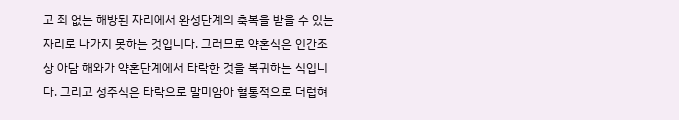고 죄 없는 해방된 자리에서 완성단계의 축복을 받을 수 있는 자리로 나가지 못하는 것입니다. 그러므로 약혼식은 인간조상 아담 해와가 약혼단계에서 타락한 것을 복귀하는 식입니다. 그리고 성주식은 타락으로 말미암아 혈통적으로 더럽혀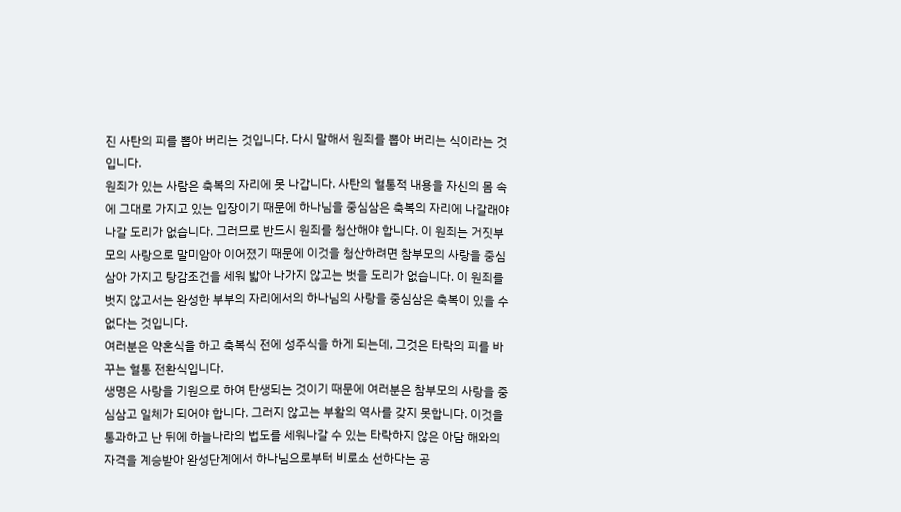진 사탄의 피를 뽑아 버리는 것입니다. 다시 말해서 원죄를 뽑아 버리는 식이라는 것입니다.
원죄가 있는 사람은 축복의 자리에 못 나갑니다. 사탄의 혈통적 내용을 자신의 몸 속에 그대로 가지고 있는 입장이기 때문에 하나님을 중심삼은 축복의 자리에 나갈래야 나갈 도리가 없습니다. 그러므로 반드시 원죄를 청산해야 합니다. 이 원죄는 거짓부모의 사랑으로 말미암아 이어졌기 때문에 이것을 청산하려면 참부모의 사랑을 중심삼아 가지고 탕감조건을 세워 밟아 나가지 않고는 벗을 도리가 없습니다. 이 원죄를 벗지 않고서는 완성한 부부의 자리에서의 하나님의 사랑을 중심삼은 축복이 있을 수 없다는 것입니다.
여러분은 약혼식을 하고 축복식 전에 성주식을 하게 되는데, 그것은 타락의 피를 바꾸는 혈통 전환식입니다.
생명은 사랑을 기원으로 하여 탄생되는 것이기 때문에 여러분은 참부모의 사랑을 중심삼고 일체가 되어야 합니다. 그러지 않고는 부활의 역사를 갖지 못합니다. 이것을 통과하고 난 뒤에 하늘나라의 법도를 세워나갈 수 있는 타락하지 않은 아담 해와의 자격을 계승받아 완성단계에서 하나님으로부터 비로소 선하다는 공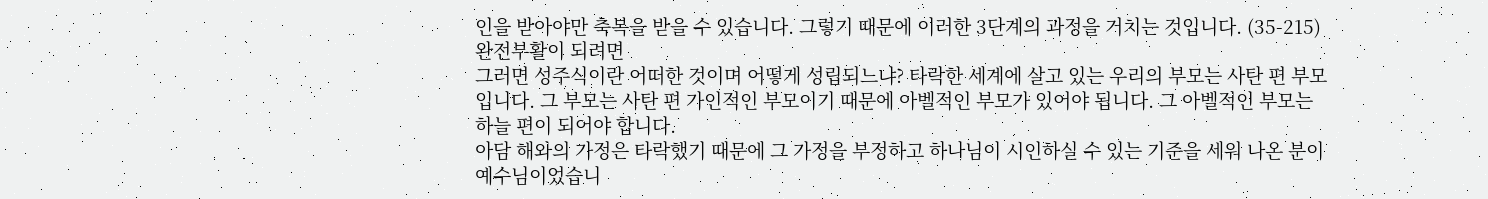인을 받아야만 축복을 받을 수 있습니다. 그렇기 때문에 이러한 3단계의 과정을 거치는 것입니다. (35-215)
완전부활이 되려면
그러면 성주식이란 어떠한 것이며 어떻게 성립되느냐? 타락한 세계에 살고 있는 우리의 부모는 사탄 편 부모입니다. 그 부모는 사탄 편 가인적인 부모이기 때문에 아벨적인 부모가 있어야 됩니다. 그 아벨적인 부모는 하늘 편이 되어야 합니다.
아담 해와의 가정은 타락했기 때문에 그 가정을 부정하고 하나님이 시인하실 수 있는 기준을 세워 나온 분이 예수님이었습니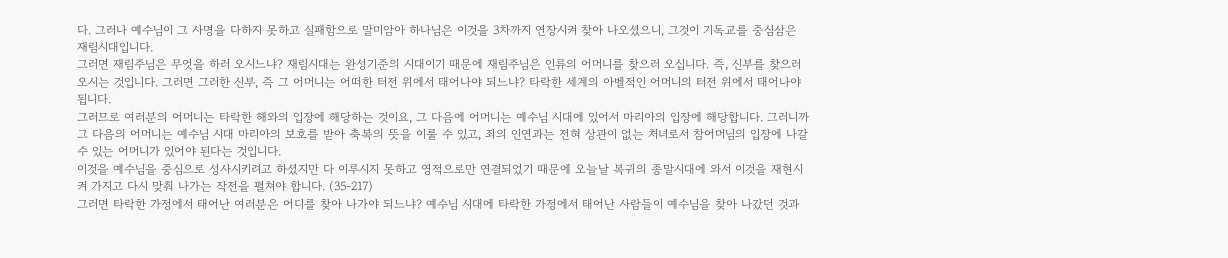다. 그러나 예수님이 그 사명을 다하지 못하고 실패함으로 말미암아 하나님은 이것을 3차까지 연장시켜 찾아 나오셨으니, 그것이 기독교를 중심삼은 재림시대입니다.
그러면 재림주님은 무엇을 하러 오시느냐? 재림시대는 완성기준의 시대이기 때문에 재림주님은 인류의 어머니를 찾으러 오십니다. 즉, 신부를 찾으러 오시는 것입니다. 그러면 그러한 신부, 즉 그 어머니는 어떠한 터전 위에서 태어나야 되느냐? 타락한 세계의 아벨적인 어머니의 터전 위에서 태어나야 됩니다.
그러므로 여러분의 어머니는 타락한 해와의 입장에 해당하는 것이요, 그 다음에 어머니는 예수님 시대에 있어서 마리아의 입장에 해당합니다. 그러니까 그 다음의 어머니는 예수님 시대 마리아의 보호를 받아 축복의 뜻을 이룰 수 있고, 죄의 인연과는 전혀 상관이 없는 처녀로서 참어머님의 입장에 나갈 수 있는 어머니가 있어야 된다는 것입니다.
이것을 예수님을 중심으로 성사시키려고 하셨지만 다 이루시지 못하고 영적으로만 연결되었기 때문에 오늘날 복귀의 종말시대에 와서 이것을 재현시켜 가지고 다시 맞춰 나가는 작전을 펼쳐야 합니다. (35-217)
그러면 타락한 가정에서 태어난 여러분은 어디를 찾아 나가야 되느냐? 예수님 시대에 타락한 가정에서 태어난 사람들이 예수님을 찾아 나갔던 것과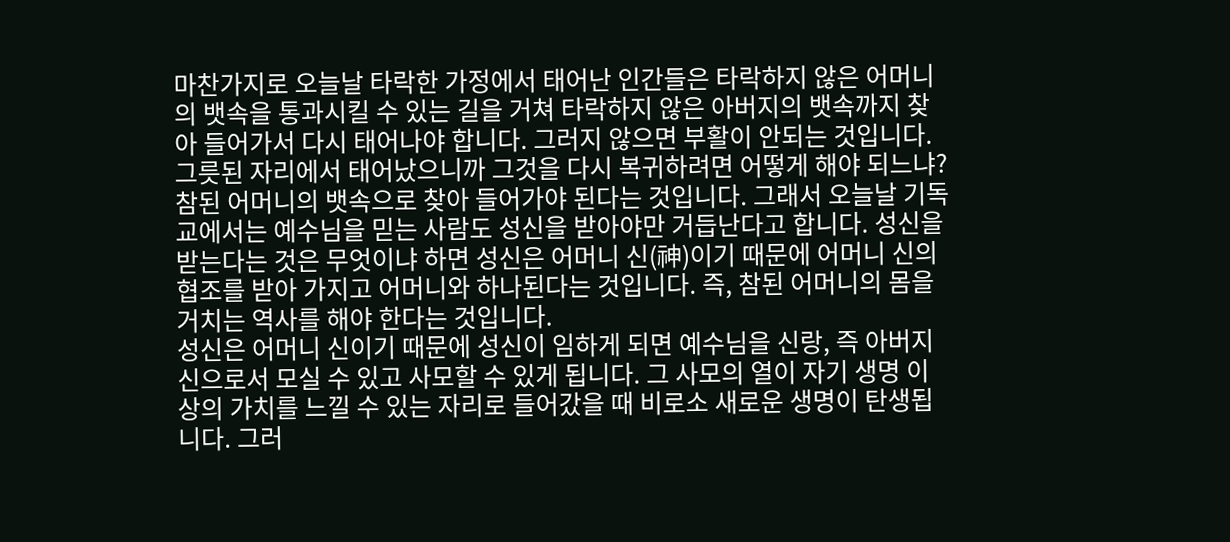마찬가지로 오늘날 타락한 가정에서 태어난 인간들은 타락하지 않은 어머니의 뱃속을 통과시킬 수 있는 길을 거쳐 타락하지 않은 아버지의 뱃속까지 찾아 들어가서 다시 태어나야 합니다. 그러지 않으면 부활이 안되는 것입니다.
그릇된 자리에서 태어났으니까 그것을 다시 복귀하려면 어떻게 해야 되느냐? 참된 어머니의 뱃속으로 찾아 들어가야 된다는 것입니다. 그래서 오늘날 기독교에서는 예수님을 믿는 사람도 성신을 받아야만 거듭난다고 합니다. 성신을 받는다는 것은 무엇이냐 하면 성신은 어머니 신(神)이기 때문에 어머니 신의 협조를 받아 가지고 어머니와 하나된다는 것입니다. 즉, 참된 어머니의 몸을 거치는 역사를 해야 한다는 것입니다.
성신은 어머니 신이기 때문에 성신이 임하게 되면 예수님을 신랑, 즉 아버지 신으로서 모실 수 있고 사모할 수 있게 됩니다. 그 사모의 열이 자기 생명 이상의 가치를 느낄 수 있는 자리로 들어갔을 때 비로소 새로운 생명이 탄생됩니다. 그러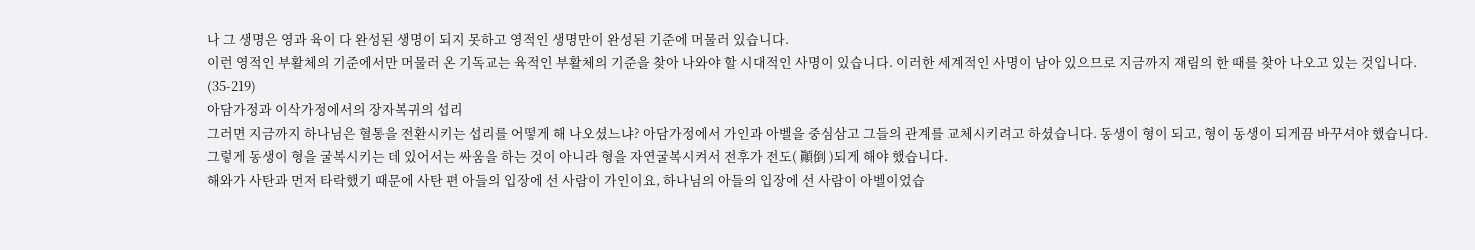나 그 생명은 영과 육이 다 완성된 생명이 되지 못하고 영적인 생명만이 완성된 기준에 머물러 있습니다.
이런 영적인 부활체의 기준에서만 머물러 온 기독교는 육적인 부활체의 기준을 찾아 나와야 할 시대적인 사명이 있습니다. 이러한 세계적인 사명이 남아 있으므로 지금까지 재림의 한 때를 찾아 나오고 있는 것입니다. (35-219)
아담가정과 이삭가정에서의 장자복귀의 섭리
그러면 지금까지 하나님은 혈통을 전환시키는 섭리를 어떻게 해 나오셨느냐? 아담가정에서 가인과 아벨을 중심삼고 그들의 관계를 교체시키려고 하셨습니다. 동생이 형이 되고, 형이 동생이 되게끔 바꾸셔야 했습니다. 그렇게 동생이 형을 굴복시키는 데 있어서는 싸움을 하는 것이 아니라 형을 자연굴복시켜서 전후가 전도( 顚倒 )되게 해야 했습니다.
해와가 사탄과 먼저 타락했기 때문에 사탄 편 아들의 입장에 선 사람이 가인이요, 하나님의 아들의 입장에 선 사람이 아벨이었습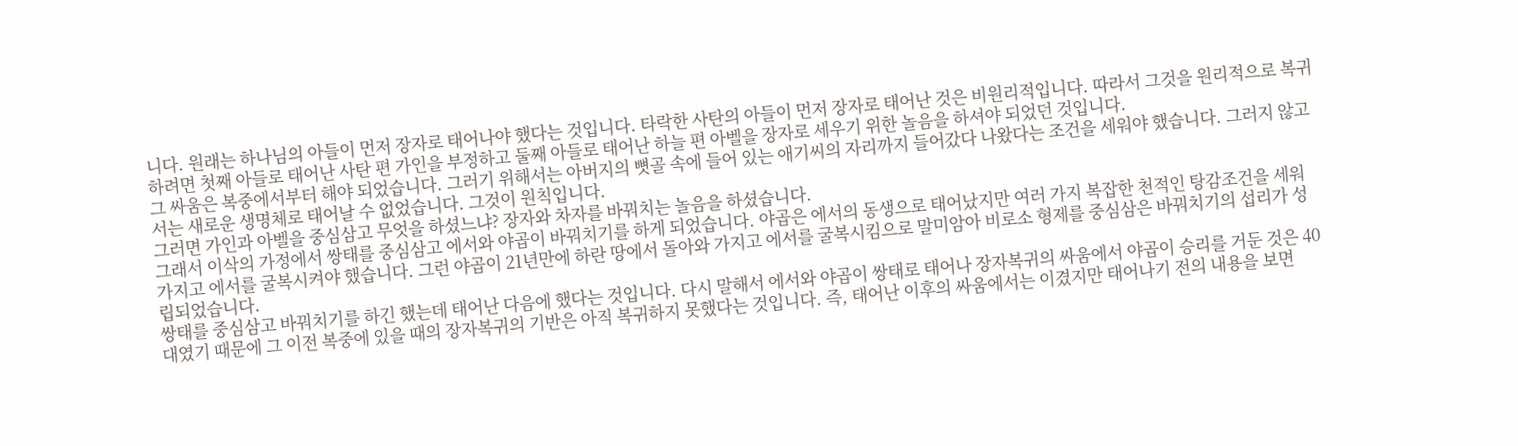니다. 원래는 하나님의 아들이 먼저 장자로 태어나야 했다는 것입니다. 타락한 사탄의 아들이 먼저 장자로 태어난 것은 비원리적입니다. 따라서 그것을 원리적으로 복귀하려면 첫째 아들로 태어난 사탄 편 가인을 부정하고 둘째 아들로 태어난 하늘 편 아벨을 장자로 세우기 위한 놀음을 하셔야 되었던 것입니다.
그 싸움은 복중에서부터 해야 되었습니다. 그러기 위해서는 아버지의 뼛골 속에 들어 있는 애기씨의 자리까지 들어갔다 나왔다는 조건을 세워야 했습니다. 그러지 않고서는 새로운 생명체로 태어날 수 없었습니다. 그것이 원칙입니다.
그러면 가인과 아벨을 중심삼고 무엇을 하셨느냐? 장자와 차자를 바꿔치는 놀음을 하셨습니다.
그래서 이삭의 가정에서 쌍태를 중심삼고 에서와 야곱이 바꿔치기를 하게 되었습니다. 야곱은 에서의 동생으로 태어났지만 여러 가지 복잡한 천적인 탕감조건을 세워 가지고 에서를 굴복시켜야 했습니다. 그런 야곱이 21년만에 하란 땅에서 돌아와 가지고 에서를 굴복시킴으로 말미암아 비로소 형제를 중심삼은 바꿔치기의 섭리가 성립되었습니다.
쌍태를 중심삼고 바꿔치기를 하긴 했는데 태어난 다음에 했다는 것입니다. 다시 말해서 에서와 야곱이 쌍태로 태어나 장자복귀의 싸움에서 야곱이 승리를 거둔 것은 40대였기 때문에 그 이전 복중에 있을 때의 장자복귀의 기반은 아직 복귀하지 못했다는 것입니다. 즉, 태어난 이후의 싸움에서는 이겼지만 태어나기 전의 내용을 보면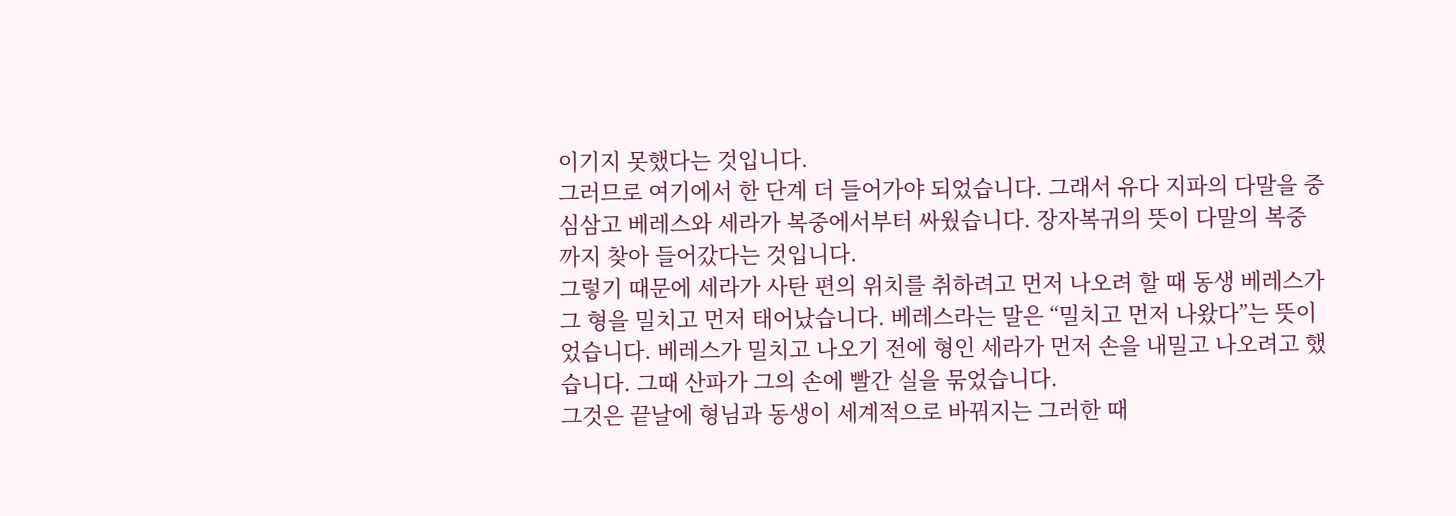이기지 못했다는 것입니다.
그러므로 여기에서 한 단계 더 들어가야 되었습니다. 그래서 유다 지파의 다말을 중심삼고 베레스와 세라가 복중에서부터 싸웠습니다. 장자복귀의 뜻이 다말의 복중까지 찾아 들어갔다는 것입니다.
그렇기 때문에 세라가 사탄 편의 위치를 취하려고 먼저 나오려 할 때 동생 베레스가 그 형을 밀치고 먼저 태어났습니다. 베레스라는 말은 “밀치고 먼저 나왔다”는 뜻이었습니다. 베레스가 밀치고 나오기 전에 형인 세라가 먼저 손을 내밀고 나오려고 했습니다. 그때 산파가 그의 손에 빨간 실을 묶었습니다.
그것은 끝날에 형님과 동생이 세계적으로 바꿔지는 그러한 때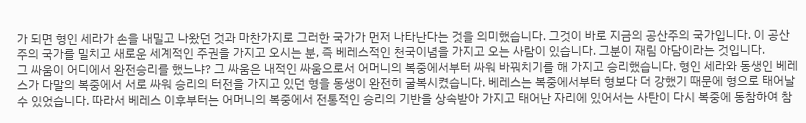가 되면 형인 세라가 손을 내밀고 나왔던 것과 마찬가지로 그러한 국가가 먼저 나타난다는 것을 의미했습니다. 그것이 바로 지금의 공산주의 국가입니다. 이 공산주의 국가를 밀치고 새로운 세계적인 주권을 가지고 오시는 분, 즉 베레스적인 천국이념을 가지고 오는 사람이 있습니다. 그분이 재림 아담이라는 것입니다.
그 싸움이 어디에서 완전승리를 했느냐? 그 싸움은 내적인 싸움으로서 어머니의 복중에서부터 싸워 바꿔치기를 해 가지고 승리했습니다. 형인 세라와 동생인 베레스가 다말의 복중에서 서로 싸워 승리의 터전을 가지고 있던 형을 동생이 완전히 굴복시켰습니다. 베레스는 복중에서부터 형보다 더 강했기 때문에 형으로 태어날 수 있었습니다. 따라서 베레스 이후부터는 어머니의 복중에서 전통적인 승리의 기반을 상속받아 가지고 태어난 자리에 있어서는 사탄이 다시 복중에 동참하여 참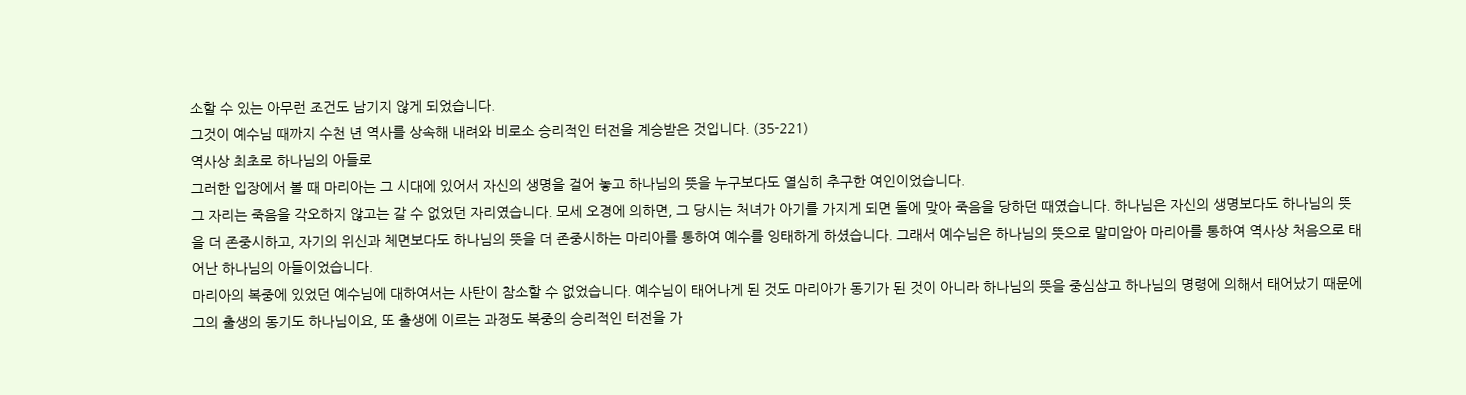소할 수 있는 아무런 조건도 남기지 않게 되었습니다.
그것이 예수님 때까지 수천 년 역사를 상속해 내려와 비로소 승리적인 터전을 계승받은 것입니다. (35-221)
역사상 최초로 하나님의 아들로
그러한 입장에서 볼 때 마리아는 그 시대에 있어서 자신의 생명을 걸어 놓고 하나님의 뜻을 누구보다도 열심히 추구한 여인이었습니다.
그 자리는 죽음을 각오하지 않고는 갈 수 없었던 자리였습니다. 모세 오경에 의하면, 그 당시는 처녀가 아기를 가지게 되면 돌에 맞아 죽음을 당하던 때였습니다. 하나님은 자신의 생명보다도 하나님의 뜻을 더 존중시하고, 자기의 위신과 체면보다도 하나님의 뜻을 더 존중시하는 마리아를 통하여 예수를 잉태하게 하셨습니다. 그래서 예수님은 하나님의 뜻으로 말미암아 마리아를 통하여 역사상 처음으로 태어난 하나님의 아들이었습니다.
마리아의 복중에 있었던 예수님에 대하여서는 사탄이 참소할 수 없었습니다. 예수님이 태어나게 된 것도 마리아가 동기가 된 것이 아니라 하나님의 뜻을 중심삼고 하나님의 명령에 의해서 태어났기 때문에 그의 출생의 동기도 하나님이요, 또 출생에 이르는 과정도 복중의 승리적인 터전을 가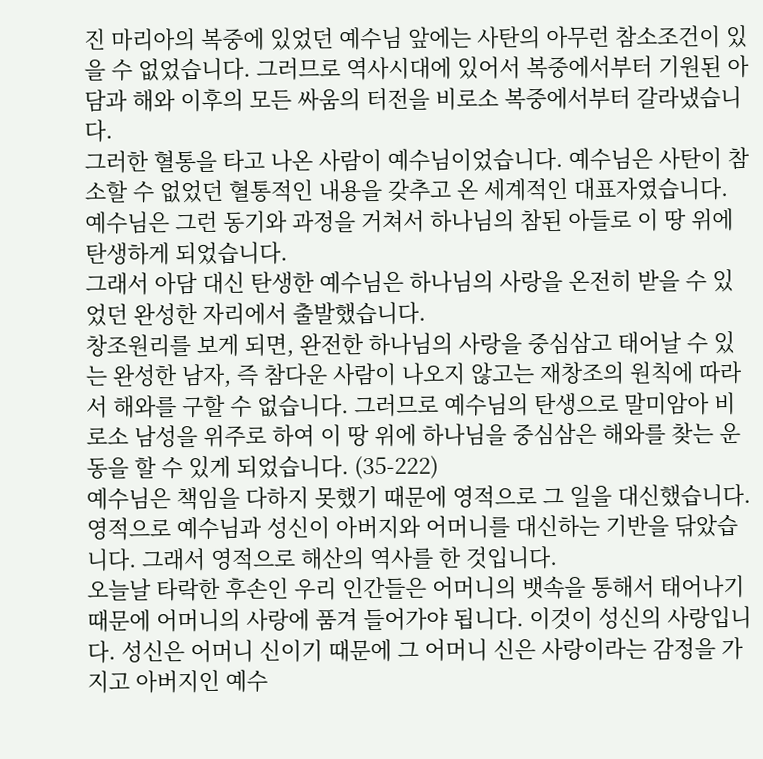진 마리아의 복중에 있었던 예수님 앞에는 사탄의 아무런 참소조건이 있을 수 없었습니다. 그러므로 역사시대에 있어서 복중에서부터 기원된 아담과 해와 이후의 모든 싸움의 터전을 비로소 복중에서부터 갈라냈습니다.
그러한 혈통을 타고 나온 사람이 예수님이었습니다. 예수님은 사탄이 참소할 수 없었던 혈통적인 내용을 갖추고 온 세계적인 대표자였습니다. 예수님은 그런 동기와 과정을 거쳐서 하나님의 참된 아들로 이 땅 위에 탄생하게 되었습니다.
그래서 아담 대신 탄생한 예수님은 하나님의 사랑을 온전히 받을 수 있었던 완성한 자리에서 출발했습니다.
창조원리를 보게 되면, 완전한 하나님의 사랑을 중심삼고 태어날 수 있는 완성한 남자, 즉 참다운 사람이 나오지 않고는 재창조의 원칙에 따라서 해와를 구할 수 없습니다. 그러므로 예수님의 탄생으로 말미암아 비로소 남성을 위주로 하여 이 땅 위에 하나님을 중심삼은 해와를 찾는 운동을 할 수 있게 되었습니다. (35-222)
예수님은 책임을 다하지 못했기 때문에 영적으로 그 일을 대신했습니다. 영적으로 예수님과 성신이 아버지와 어머니를 대신하는 기반을 닦았습니다. 그래서 영적으로 해산의 역사를 한 것입니다.
오늘날 타락한 후손인 우리 인간들은 어머니의 뱃속을 통해서 태어나기 때문에 어머니의 사랑에 품겨 들어가야 됩니다. 이것이 성신의 사랑입니다. 성신은 어머니 신이기 때문에 그 어머니 신은 사랑이라는 감정을 가지고 아버지인 예수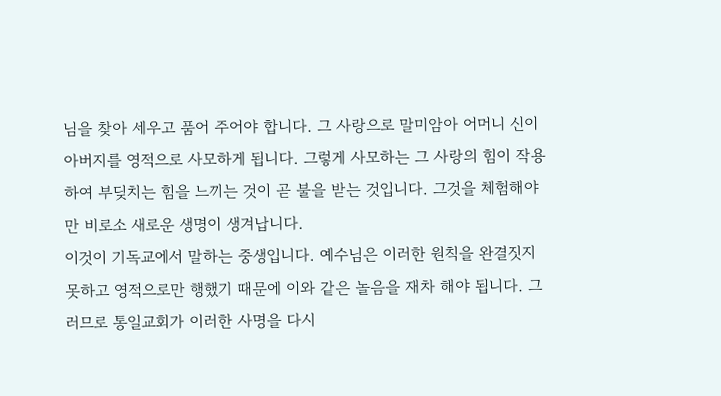님을 찾아 세우고 품어 주어야 합니다. 그 사랑으로 말미암아 어머니 신이 아버지를 영적으로 사모하게 됩니다. 그렇게 사모하는 그 사랑의 힘이 작용하여 부딪치는 힘을 느끼는 것이 곧 불을 받는 것입니다. 그것을 체험해야만 비로소 새로운 생명이 생겨납니다.
이것이 기독교에서 말하는 중생입니다. 예수님은 이러한 원칙을 완결짓지 못하고 영적으로만 행했기 때문에 이와 같은 놀음을 재차 해야 됩니다. 그러므로 통일교회가 이러한 사명을 다시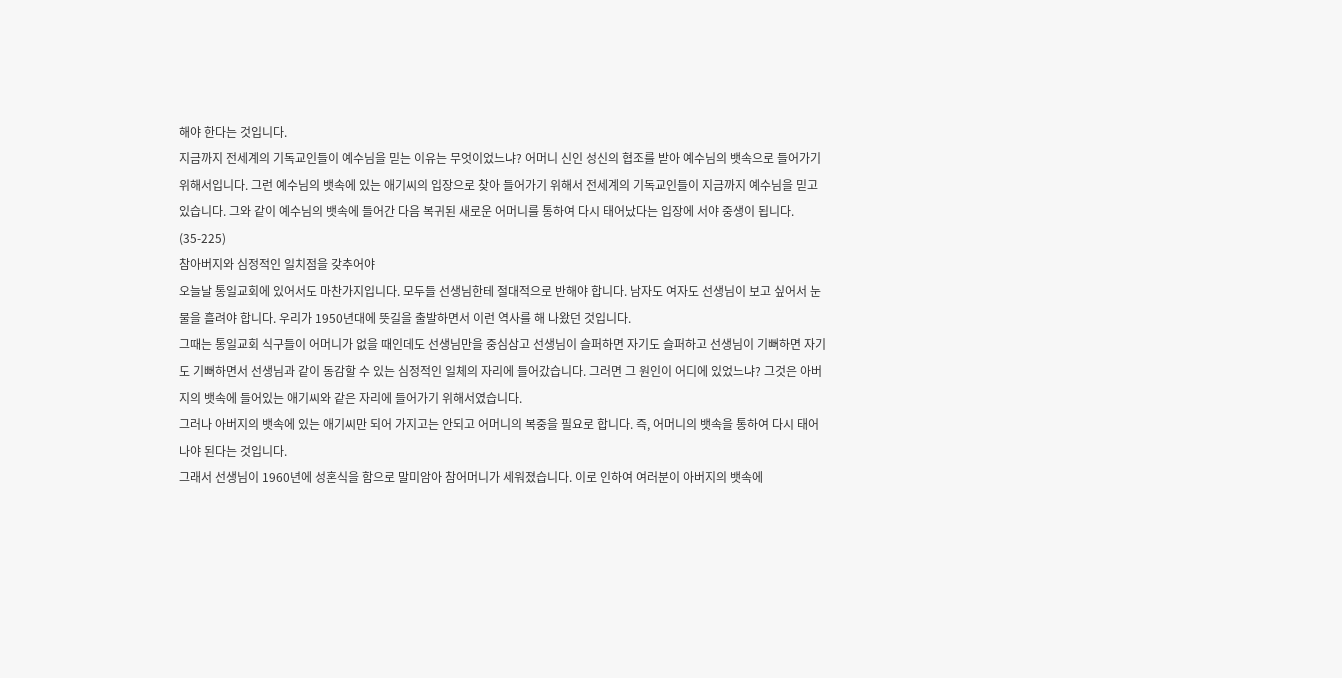해야 한다는 것입니다.
지금까지 전세계의 기독교인들이 예수님을 믿는 이유는 무엇이었느냐? 어머니 신인 성신의 협조를 받아 예수님의 뱃속으로 들어가기 위해서입니다. 그런 예수님의 뱃속에 있는 애기씨의 입장으로 찾아 들어가기 위해서 전세계의 기독교인들이 지금까지 예수님을 믿고 있습니다. 그와 같이 예수님의 뱃속에 들어간 다음 복귀된 새로운 어머니를 통하여 다시 태어났다는 입장에 서야 중생이 됩니다. (35-225)
참아버지와 심정적인 일치점을 갖추어야
오늘날 통일교회에 있어서도 마찬가지입니다. 모두들 선생님한테 절대적으로 반해야 합니다. 남자도 여자도 선생님이 보고 싶어서 눈물을 흘려야 합니다. 우리가 1950년대에 뜻길을 출발하면서 이런 역사를 해 나왔던 것입니다.
그때는 통일교회 식구들이 어머니가 없을 때인데도 선생님만을 중심삼고 선생님이 슬퍼하면 자기도 슬퍼하고 선생님이 기뻐하면 자기도 기뻐하면서 선생님과 같이 동감할 수 있는 심정적인 일체의 자리에 들어갔습니다. 그러면 그 원인이 어디에 있었느냐? 그것은 아버지의 뱃속에 들어있는 애기씨와 같은 자리에 들어가기 위해서였습니다.
그러나 아버지의 뱃속에 있는 애기씨만 되어 가지고는 안되고 어머니의 복중을 필요로 합니다. 즉, 어머니의 뱃속을 통하여 다시 태어나야 된다는 것입니다.
그래서 선생님이 1960년에 성혼식을 함으로 말미암아 참어머니가 세워졌습니다. 이로 인하여 여러분이 아버지의 뱃속에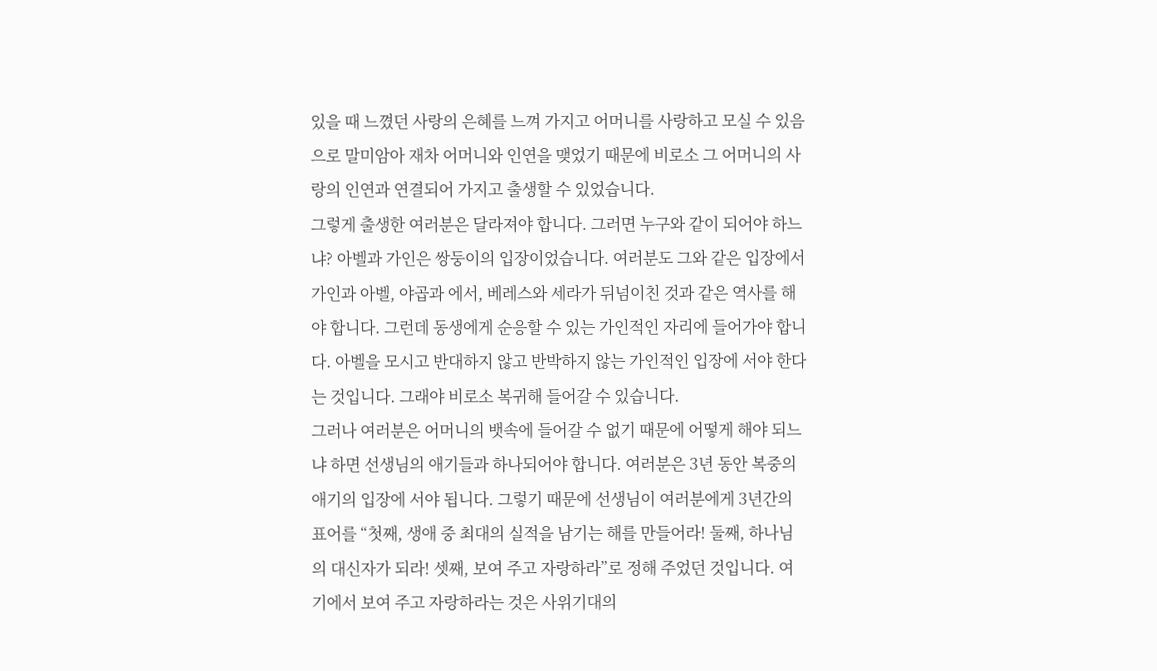있을 때 느꼈던 사랑의 은혜를 느껴 가지고 어머니를 사랑하고 모실 수 있음으로 말미암아 재차 어머니와 인연을 맺었기 때문에 비로소 그 어머니의 사랑의 인연과 연결되어 가지고 출생할 수 있었습니다.
그렇게 출생한 여러분은 달라져야 합니다. 그러면 누구와 같이 되어야 하느냐? 아벨과 가인은 쌍둥이의 입장이었습니다. 여러분도 그와 같은 입장에서 가인과 아벨, 야곱과 에서, 베레스와 세라가 뒤넘이친 것과 같은 역사를 해야 합니다. 그런데 동생에게 순응할 수 있는 가인적인 자리에 들어가야 합니다. 아벨을 모시고 반대하지 않고 반박하지 않는 가인적인 입장에 서야 한다는 것입니다. 그래야 비로소 복귀해 들어갈 수 있습니다.
그러나 여러분은 어머니의 뱃속에 들어갈 수 없기 때문에 어떻게 해야 되느냐 하면 선생님의 애기들과 하나되어야 합니다. 여러분은 3년 동안 복중의 애기의 입장에 서야 됩니다. 그렇기 때문에 선생님이 여러분에게 3년간의 표어를 “첫째, 생애 중 최대의 실적을 남기는 해를 만들어라! 둘째, 하나님의 대신자가 되라! 셋째, 보여 주고 자랑하라”로 정해 주었던 것입니다. 여기에서 보여 주고 자랑하라는 것은 사위기대의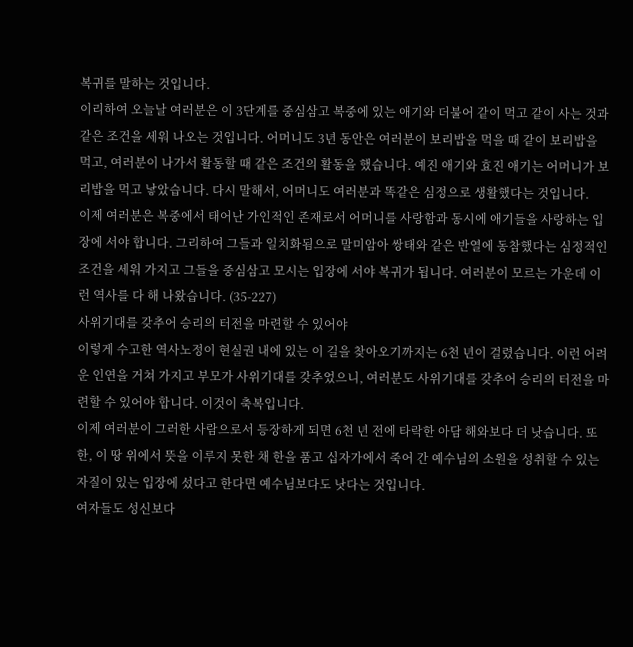복귀를 말하는 것입니다.
이리하여 오늘날 여러분은 이 3단계를 중심삼고 복중에 있는 애기와 더불어 같이 먹고 같이 사는 것과 같은 조건을 세워 나오는 것입니다. 어머니도 3년 동안은 여러분이 보리밥을 먹을 때 같이 보리밥을 먹고, 여러분이 나가서 활동할 때 같은 조건의 활동을 했습니다. 예진 애기와 효진 애기는 어머니가 보리밥을 먹고 낳았습니다. 다시 말해서, 어머니도 여러분과 똑같은 심정으로 생활했다는 것입니다.
이제 여러분은 복중에서 태어난 가인적인 존재로서 어머니를 사랑함과 동시에 애기들을 사랑하는 입장에 서야 합니다. 그리하여 그들과 일치화됨으로 말미암아 쌍태와 같은 반열에 동참했다는 심정적인 조건을 세워 가지고 그들을 중심삼고 모시는 입장에 서야 복귀가 됩니다. 여러분이 모르는 가운데 이런 역사를 다 해 나왔습니다. (35-227)
사위기대를 갖추어 승리의 터전을 마련할 수 있어야
이렇게 수고한 역사노정이 현실권 내에 있는 이 길을 찾아오기까지는 6천 년이 걸렸습니다. 이런 어려운 인연을 거쳐 가지고 부모가 사위기대를 갖추었으니, 여러분도 사위기대를 갖추어 승리의 터전을 마련할 수 있어야 합니다. 이것이 축복입니다.
이제 여러분이 그러한 사람으로서 등장하게 되면 6천 년 전에 타락한 아담 해와보다 더 낫습니다. 또한, 이 땅 위에서 뜻을 이루지 못한 채 한을 품고 십자가에서 죽어 간 예수님의 소원을 성취할 수 있는 자질이 있는 입장에 섰다고 한다면 예수님보다도 낫다는 것입니다.
여자들도 성신보다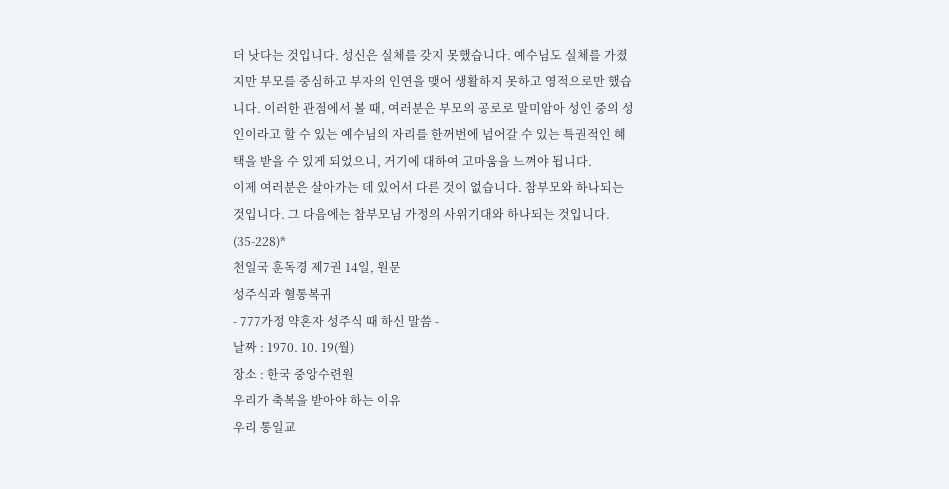더 낫다는 것입니다. 성신은 실체를 갖지 못했습니다. 예수님도 실체를 가졌지만 부모를 중심하고 부자의 인연을 맺어 생활하지 못하고 영적으로만 했습니다. 이러한 관점에서 볼 때, 여러분은 부모의 공로로 말미암아 성인 중의 성인이라고 할 수 있는 예수님의 자리를 한꺼번에 넘어갈 수 있는 특권적인 혜택을 받을 수 있게 되었으니, 거기에 대하여 고마움을 느껴야 됩니다.
이제 여러분은 살아가는 데 있어서 다른 것이 없습니다. 참부모와 하나되는 것입니다. 그 다음에는 참부모님 가정의 사위기대와 하나되는 것입니다. (35-228)*
천일국 훈독경 제7권 14일, 원문
성주식과 혈통복귀
- 777가정 약혼자 성주식 때 하신 말씀 -
날짜 : 1970. 10. 19(월)
장소 : 한국 중앙수련원
우리가 축복을 받아야 하는 이유
우리 통일교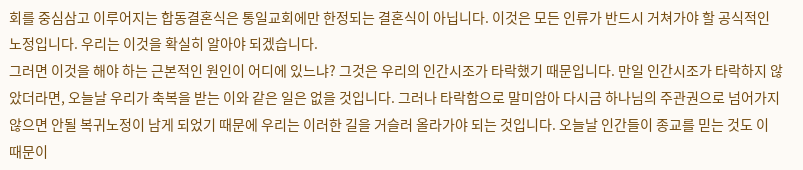회를 중심삼고 이루어지는 합동결혼식은 통일교회에만 한정되는 결혼식이 아닙니다. 이것은 모든 인류가 반드시 거쳐가야 할 공식적인 노정입니다. 우리는 이것을 확실히 알아야 되겠습니다.
그러면 이것을 해야 하는 근본적인 원인이 어디에 있느냐? 그것은 우리의 인간시조가 타락했기 때문입니다. 만일 인간시조가 타락하지 않았더라면, 오늘날 우리가 축복을 받는 이와 같은 일은 없을 것입니다. 그러나 타락함으로 말미암아 다시금 하나님의 주관권으로 넘어가지 않으면 안될 복귀노정이 남게 되었기 때문에 우리는 이러한 길을 거슬러 올라가야 되는 것입니다. 오늘날 인간들이 종교를 믿는 것도 이 때문이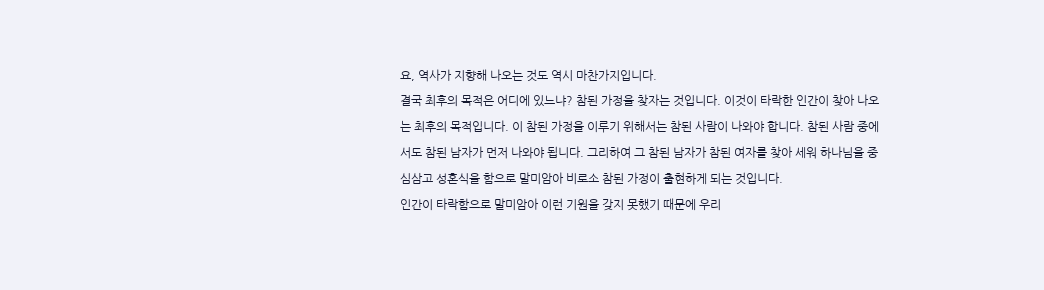요, 역사가 지향해 나오는 것도 역시 마찬가지입니다.
결국 최후의 목적은 어디에 있느냐? 참된 가정을 찾자는 것입니다. 이것이 타락한 인간이 찾아 나오는 최후의 목적입니다. 이 참된 가정을 이루기 위해서는 참된 사람이 나와야 합니다. 참된 사람 중에서도 참된 남자가 먼저 나와야 됩니다. 그리하여 그 참된 남자가 참된 여자를 찾아 세워 하나님을 중심삼고 성혼식을 함으로 말미암아 비로소 참된 가정이 출현하게 되는 것입니다.
인간이 타락함으로 말미암아 이런 기원을 갖지 못했기 때문에 우리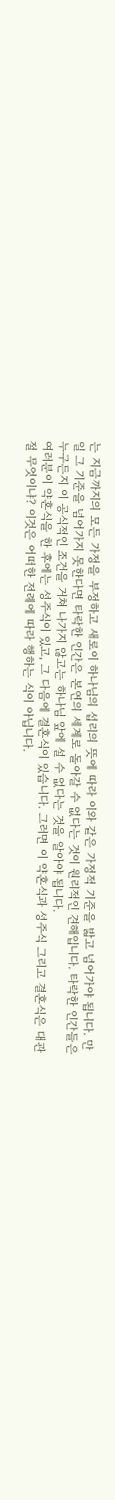는 지금까지의 모든 가정을 부정하고 새로이 하나님의 섭리의 뜻에 따라 이와 같은 가정적 기준을 밟고 넘어가야 됩니다. 만일 그 기준을 넘어가지 못한다면 타락한 인간은 본연의 세계로 돌아갈 수 없다는 것이 원리적인 견해입니다. 타락한 인간들은 누구든지 이 공식적인 조건을 거쳐 나가지 않고는 하나님 앞에 설 수 없다는 것을 알아야 됩니다.
여러분이 약혼식을 한 후에는 성주식이 있고, 그 다음에 결혼식이 있습니다. 그러면 이 약혼식과 성주식 그리고 결혼식은 대관절 무엇이냐? 이것은 어떠한 전례에 따라 행하는 식이 아닙니다.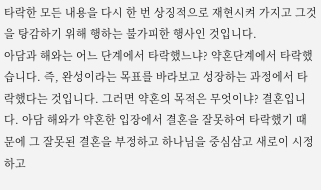타락한 모든 내용을 다시 한 번 상징적으로 재현시켜 가지고 그것을 탕감하기 위해 행하는 불가피한 행사인 것입니다.
아담과 해와는 어느 단계에서 타락했느냐? 약혼단계에서 타락했습니다. 즉, 완성이라는 목표를 바라보고 성장하는 과정에서 타락했다는 것입니다. 그러면 약혼의 목적은 무엇이냐? 결혼입니다. 아담 해와가 약혼한 입장에서 결혼을 잘못하여 타락했기 때문에 그 잘못된 결혼을 부정하고 하나님을 중심삼고 새로이 시정하고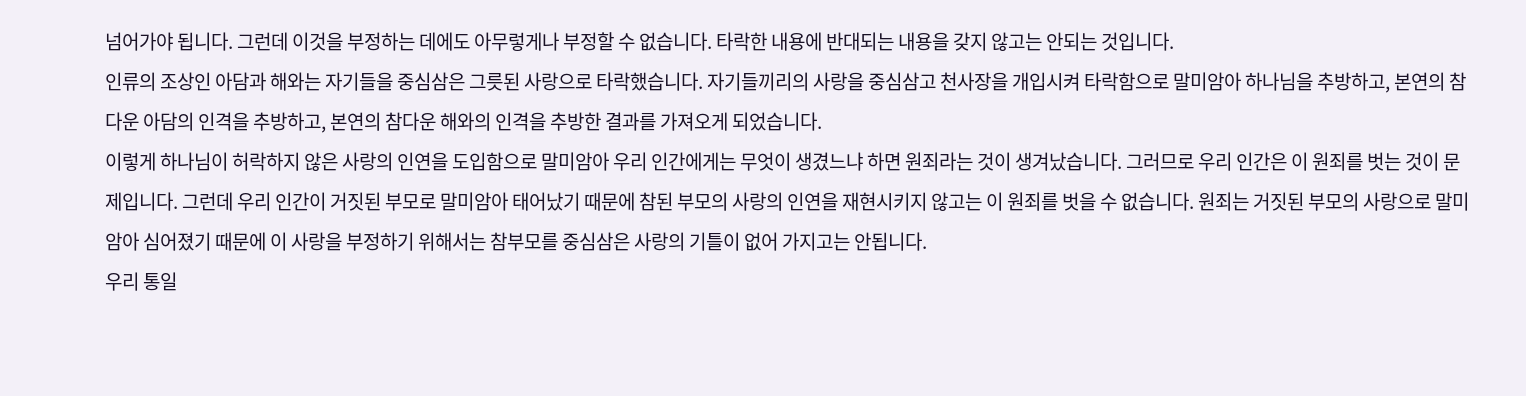넘어가야 됩니다. 그런데 이것을 부정하는 데에도 아무렇게나 부정할 수 없습니다. 타락한 내용에 반대되는 내용을 갖지 않고는 안되는 것입니다.
인류의 조상인 아담과 해와는 자기들을 중심삼은 그릇된 사랑으로 타락했습니다. 자기들끼리의 사랑을 중심삼고 천사장을 개입시켜 타락함으로 말미암아 하나님을 추방하고, 본연의 참다운 아담의 인격을 추방하고, 본연의 참다운 해와의 인격을 추방한 결과를 가져오게 되었습니다.
이렇게 하나님이 허락하지 않은 사랑의 인연을 도입함으로 말미암아 우리 인간에게는 무엇이 생겼느냐 하면 원죄라는 것이 생겨났습니다. 그러므로 우리 인간은 이 원죄를 벗는 것이 문제입니다. 그런데 우리 인간이 거짓된 부모로 말미암아 태어났기 때문에 참된 부모의 사랑의 인연을 재현시키지 않고는 이 원죄를 벗을 수 없습니다. 원죄는 거짓된 부모의 사랑으로 말미암아 심어졌기 때문에 이 사랑을 부정하기 위해서는 참부모를 중심삼은 사랑의 기틀이 없어 가지고는 안됩니다.
우리 통일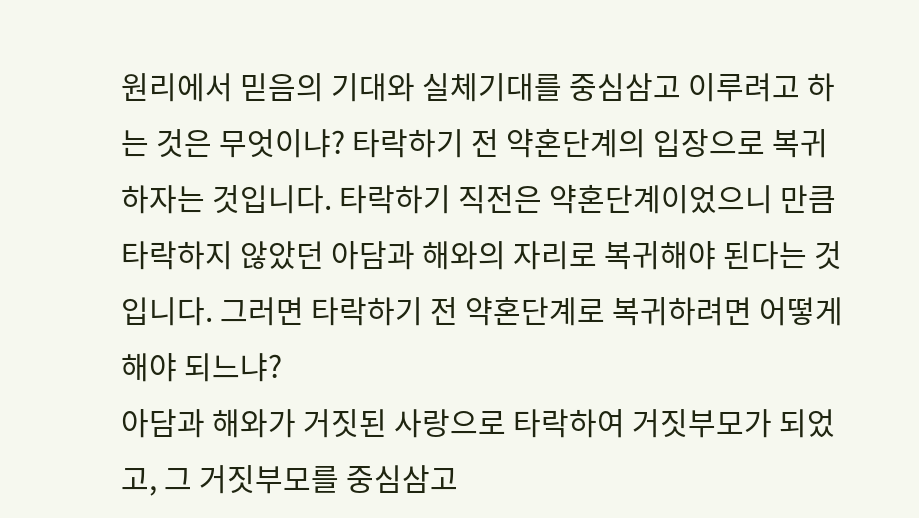원리에서 믿음의 기대와 실체기대를 중심삼고 이루려고 하는 것은 무엇이냐? 타락하기 전 약혼단계의 입장으로 복귀하자는 것입니다. 타락하기 직전은 약혼단계이었으니 만큼 타락하지 않았던 아담과 해와의 자리로 복귀해야 된다는 것입니다. 그러면 타락하기 전 약혼단계로 복귀하려면 어떻게 해야 되느냐?
아담과 해와가 거짓된 사랑으로 타락하여 거짓부모가 되었고, 그 거짓부모를 중심삼고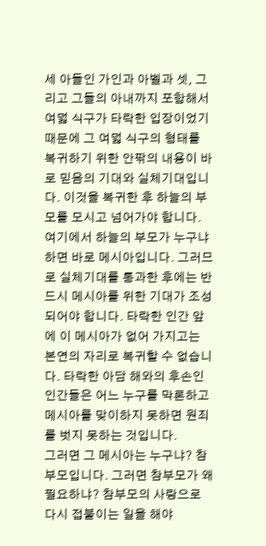세 아들인 가인과 아벨과 셋, 그리고 그들의 아내까지 포함해서 여덟 식구가 타락한 입장이었기 때문에 그 여덟 식구의 형태를 복귀하기 위한 안팎의 내용이 바로 믿음의 기대와 실체기대입니다. 이것을 복귀한 후 하늘의 부모를 모시고 넘어가야 합니다.
여기에서 하늘의 부모가 누구냐 하면 바로 메시아입니다. 그러므로 실체기대를 통과한 후에는 반드시 메시아를 위한 기대가 조성되어야 합니다. 타락한 인간 앞에 이 메시아가 없어 가지고는 본연의 자리로 복귀할 수 없습니다. 타락한 아담 해와의 후손인 인간들은 어느 누구를 막론하고 메시아를 맞이하지 못하면 원죄를 벗지 못하는 것입니다.
그러면 그 메시아는 누구냐? 참부모입니다. 그러면 참부모가 왜 필요하냐? 참부모의 사랑으로 다시 접붙이는 일을 해야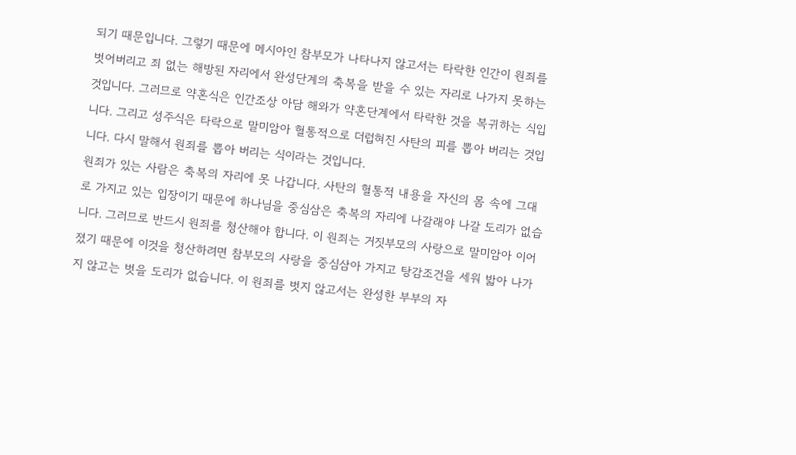되기 때문입니다. 그렇기 때문에 메시아인 참부모가 나타나지 않고서는 타락한 인간이 원죄를 벗어버리고 죄 없는 해방된 자리에서 완성단계의 축복을 받을 수 있는 자리로 나가지 못하는 것입니다. 그러므로 약혼식은 인간조상 아담 해와가 약혼단계에서 타락한 것을 복귀하는 식입니다. 그리고 성주식은 타락으로 말미암아 혈통적으로 더럽혀진 사탄의 피를 뽑아 버리는 것입니다. 다시 말해서 원죄를 뽑아 버리는 식이라는 것입니다.
원죄가 있는 사람은 축복의 자리에 못 나갑니다. 사탄의 혈통적 내용을 자신의 몸 속에 그대로 가지고 있는 입장이기 때문에 하나님을 중심삼은 축복의 자리에 나갈래야 나갈 도리가 없습니다. 그러므로 반드시 원죄를 청산해야 합니다. 이 원죄는 거짓부모의 사랑으로 말미암아 이어졌기 때문에 이것을 청산하려면 참부모의 사랑을 중심삼아 가지고 탕감조건을 세워 밟아 나가지 않고는 벗을 도리가 없습니다. 이 원죄를 벗지 않고서는 완성한 부부의 자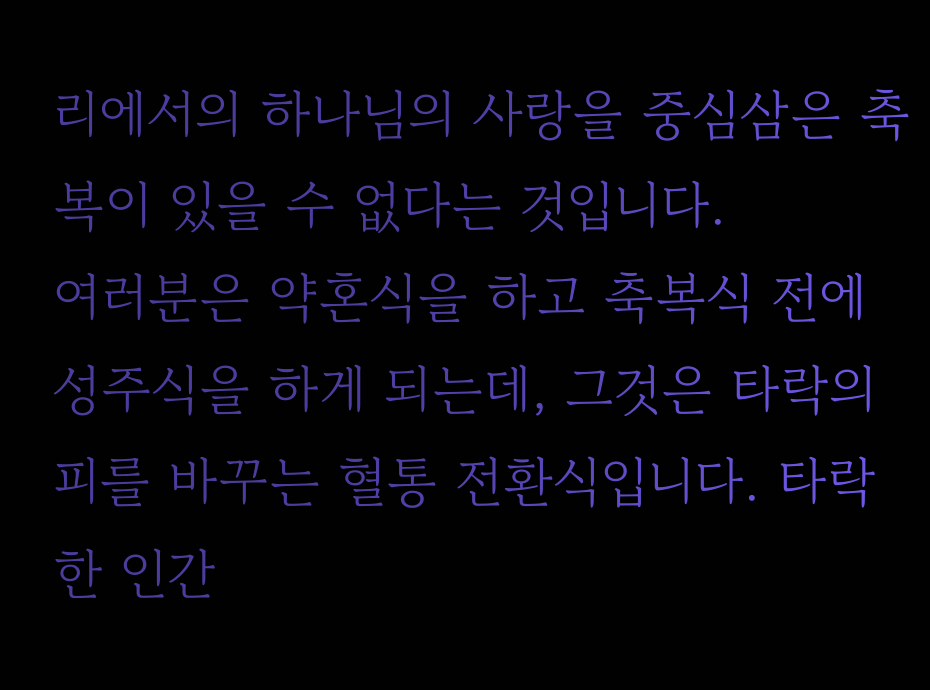리에서의 하나님의 사랑을 중심삼은 축복이 있을 수 없다는 것입니다.
여러분은 약혼식을 하고 축복식 전에 성주식을 하게 되는데, 그것은 타락의 피를 바꾸는 혈통 전환식입니다. 타락한 인간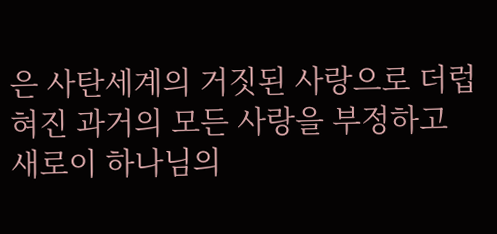은 사탄세계의 거짓된 사랑으로 더럽혀진 과거의 모든 사랑을 부정하고 새로이 하나님의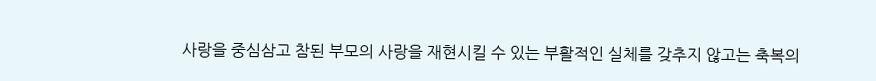사랑을 중심삼고 참된 부모의 사랑을 재현시킬 수 있는 부활적인 실체를 갖추지 않고는 축복의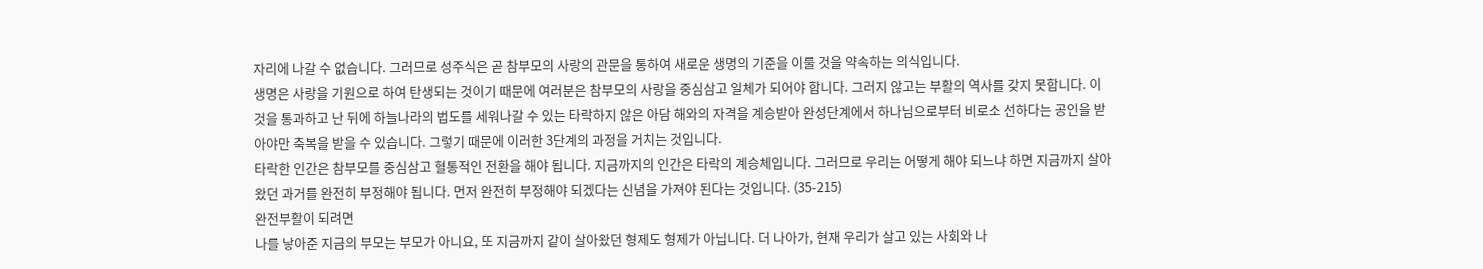자리에 나갈 수 없습니다. 그러므로 성주식은 곧 참부모의 사랑의 관문을 통하여 새로운 생명의 기준을 이룰 것을 약속하는 의식입니다.
생명은 사랑을 기원으로 하여 탄생되는 것이기 때문에 여러분은 참부모의 사랑을 중심삼고 일체가 되어야 합니다. 그러지 않고는 부활의 역사를 갖지 못합니다. 이것을 통과하고 난 뒤에 하늘나라의 법도를 세워나갈 수 있는 타락하지 않은 아담 해와의 자격을 계승받아 완성단계에서 하나님으로부터 비로소 선하다는 공인을 받아야만 축복을 받을 수 있습니다. 그렇기 때문에 이러한 3단계의 과정을 거치는 것입니다.
타락한 인간은 참부모를 중심삼고 혈통적인 전환을 해야 됩니다. 지금까지의 인간은 타락의 계승체입니다. 그러므로 우리는 어떻게 해야 되느냐 하면 지금까지 살아왔던 과거를 완전히 부정해야 됩니다. 먼저 완전히 부정해야 되겠다는 신념을 가져야 된다는 것입니다. (35-215)
완전부활이 되려면
나를 낳아준 지금의 부모는 부모가 아니요, 또 지금까지 같이 살아왔던 형제도 형제가 아닙니다. 더 나아가, 현재 우리가 살고 있는 사회와 나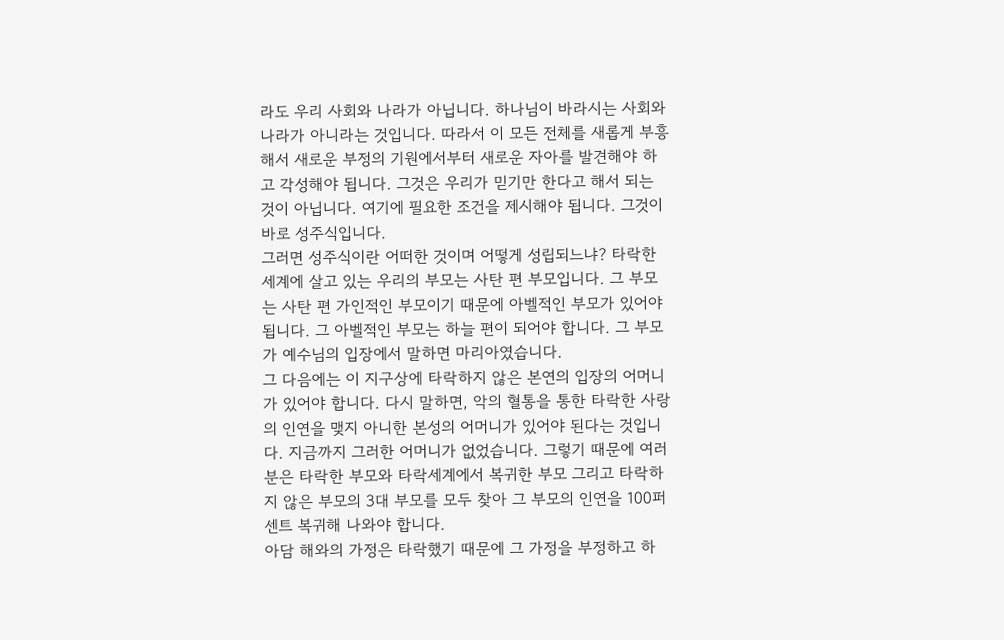라도 우리 사회와 나라가 아닙니다. 하나님이 바라시는 사회와 나라가 아니라는 것입니다. 따라서 이 모든 전체를 새롭게 부흥해서 새로운 부정의 기원에서부터 새로운 자아를 발견해야 하고 각성해야 됩니다. 그것은 우리가 믿기만 한다고 해서 되는 것이 아닙니다. 여기에 필요한 조건을 제시해야 됩니다. 그것이 바로 성주식입니다.
그러면 성주식이란 어떠한 것이며 어떻게 성립되느냐? 타락한 세계에 살고 있는 우리의 부모는 사탄 편 부모입니다. 그 부모는 사탄 편 가인적인 부모이기 때문에 아벨적인 부모가 있어야 됩니다. 그 아벨적인 부모는 하늘 편이 되어야 합니다. 그 부모가 예수님의 입장에서 말하면 마리아였습니다.
그 다음에는 이 지구상에 타락하지 않은 본연의 입장의 어머니가 있어야 합니다. 다시 말하면, 악의 혈통을 통한 타락한 사랑의 인연을 맺지 아니한 본성의 어머니가 있어야 된다는 것입니다. 지금까지 그러한 어머니가 없었습니다. 그렇기 때문에 여러분은 타락한 부모와 타락세계에서 복귀한 부모 그리고 타락하지 않은 부모의 3대 부모를 모두 찾아 그 부모의 인연을 100퍼센트 복귀해 나와야 합니다.
아담 해와의 가정은 타락했기 때문에 그 가정을 부정하고 하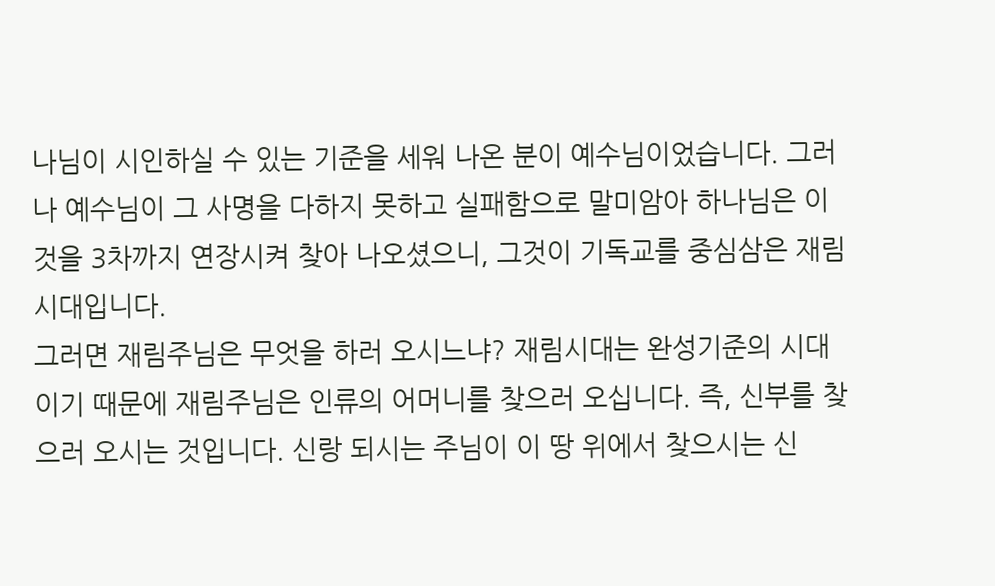나님이 시인하실 수 있는 기준을 세워 나온 분이 예수님이었습니다. 그러나 예수님이 그 사명을 다하지 못하고 실패함으로 말미암아 하나님은 이것을 3차까지 연장시켜 찾아 나오셨으니, 그것이 기독교를 중심삼은 재림시대입니다.
그러면 재림주님은 무엇을 하러 오시느냐? 재림시대는 완성기준의 시대이기 때문에 재림주님은 인류의 어머니를 찾으러 오십니다. 즉, 신부를 찾으러 오시는 것입니다. 신랑 되시는 주님이 이 땅 위에서 찾으시는 신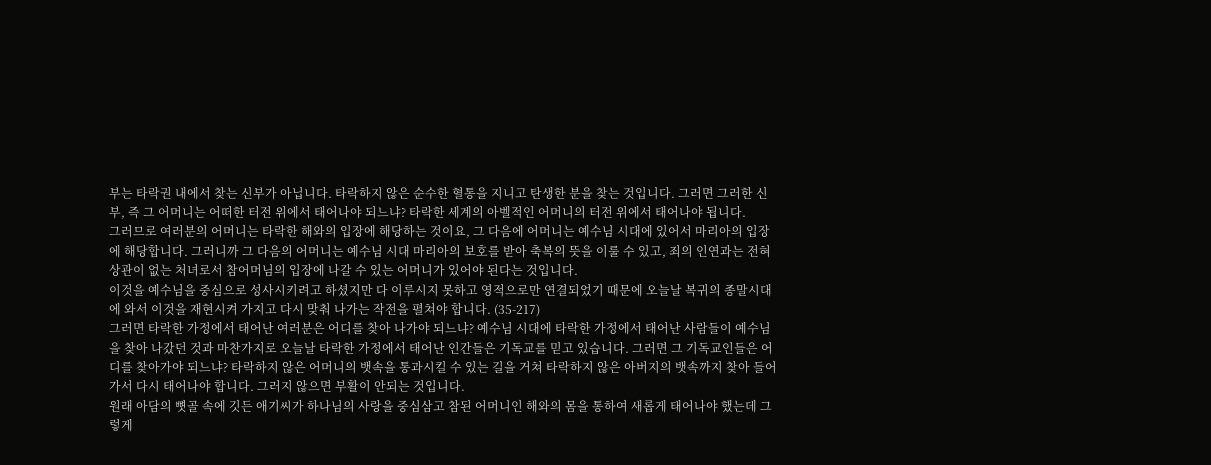부는 타락권 내에서 찾는 신부가 아닙니다. 타락하지 않은 순수한 혈통을 지니고 탄생한 분을 찾는 것입니다. 그러면 그러한 신부, 즉 그 어머니는 어떠한 터전 위에서 태어나야 되느냐? 타락한 세계의 아벨적인 어머니의 터전 위에서 태어나야 됩니다.
그러므로 여러분의 어머니는 타락한 해와의 입장에 해당하는 것이요, 그 다음에 어머니는 예수님 시대에 있어서 마리아의 입장에 해당합니다. 그러니까 그 다음의 어머니는 예수님 시대 마리아의 보호를 받아 축복의 뜻을 이룰 수 있고, 죄의 인연과는 전혀 상관이 없는 처녀로서 참어머님의 입장에 나갈 수 있는 어머니가 있어야 된다는 것입니다.
이것을 예수님을 중심으로 성사시키려고 하셨지만 다 이루시지 못하고 영적으로만 연결되었기 때문에 오늘날 복귀의 종말시대에 와서 이것을 재현시켜 가지고 다시 맞춰 나가는 작전을 펼쳐야 합니다. (35-217)
그러면 타락한 가정에서 태어난 여러분은 어디를 찾아 나가야 되느냐? 예수님 시대에 타락한 가정에서 태어난 사람들이 예수님을 찾아 나갔던 것과 마찬가지로 오늘날 타락한 가정에서 태어난 인간들은 기독교를 믿고 있습니다. 그러면 그 기독교인들은 어디를 찾아가야 되느냐? 타락하지 않은 어머니의 뱃속을 통과시킬 수 있는 길을 거쳐 타락하지 않은 아버지의 뱃속까지 찾아 들어가서 다시 태어나야 합니다. 그러지 않으면 부활이 안되는 것입니다.
원래 아담의 뼛골 속에 깃든 애기씨가 하나님의 사랑을 중심삼고 참된 어머니인 해와의 몸을 통하여 새롭게 태어나야 했는데 그렇게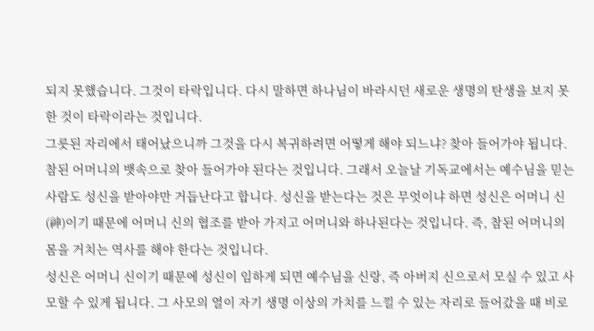되지 못했습니다. 그것이 타락입니다. 다시 말하면 하나님이 바라시던 새로운 생명의 탄생을 보지 못한 것이 타락이라는 것입니다.
그릇된 자리에서 태어났으니까 그것을 다시 복귀하려면 어떻게 해야 되느냐? 찾아 들어가야 됩니다. 참된 어머니의 뱃속으로 찾아 들어가야 된다는 것입니다. 그래서 오늘날 기독교에서는 예수님을 믿는 사람도 성신을 받아야만 거듭난다고 합니다. 성신을 받는다는 것은 무엇이냐 하면 성신은 어머니 신(神)이기 때문에 어머니 신의 협조를 받아 가지고 어머니와 하나된다는 것입니다. 즉, 참된 어머니의 몸을 거치는 역사를 해야 한다는 것입니다.
성신은 어머니 신이기 때문에 성신이 임하게 되면 예수님을 신랑, 즉 아버지 신으로서 모실 수 있고 사모할 수 있게 됩니다. 그 사모의 열이 자기 생명 이상의 가치를 느낄 수 있는 자리로 들어갔을 때 비로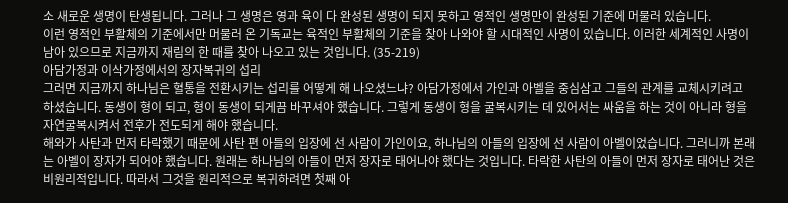소 새로운 생명이 탄생됩니다. 그러나 그 생명은 영과 육이 다 완성된 생명이 되지 못하고 영적인 생명만이 완성된 기준에 머물러 있습니다.
이런 영적인 부활체의 기준에서만 머물러 온 기독교는 육적인 부활체의 기준을 찾아 나와야 할 시대적인 사명이 있습니다. 이러한 세계적인 사명이 남아 있으므로 지금까지 재림의 한 때를 찾아 나오고 있는 것입니다. (35-219)
아담가정과 이삭가정에서의 장자복귀의 섭리
그러면 지금까지 하나님은 혈통을 전환시키는 섭리를 어떻게 해 나오셨느냐? 아담가정에서 가인과 아벨을 중심삼고 그들의 관계를 교체시키려고 하셨습니다. 동생이 형이 되고, 형이 동생이 되게끔 바꾸셔야 했습니다. 그렇게 동생이 형을 굴복시키는 데 있어서는 싸움을 하는 것이 아니라 형을 자연굴복시켜서 전후가 전도되게 해야 했습니다.
해와가 사탄과 먼저 타락했기 때문에 사탄 편 아들의 입장에 선 사람이 가인이요, 하나님의 아들의 입장에 선 사람이 아벨이었습니다. 그러니까 본래는 아벨이 장자가 되어야 했습니다. 원래는 하나님의 아들이 먼저 장자로 태어나야 했다는 것입니다. 타락한 사탄의 아들이 먼저 장자로 태어난 것은 비원리적입니다. 따라서 그것을 원리적으로 복귀하려면 첫째 아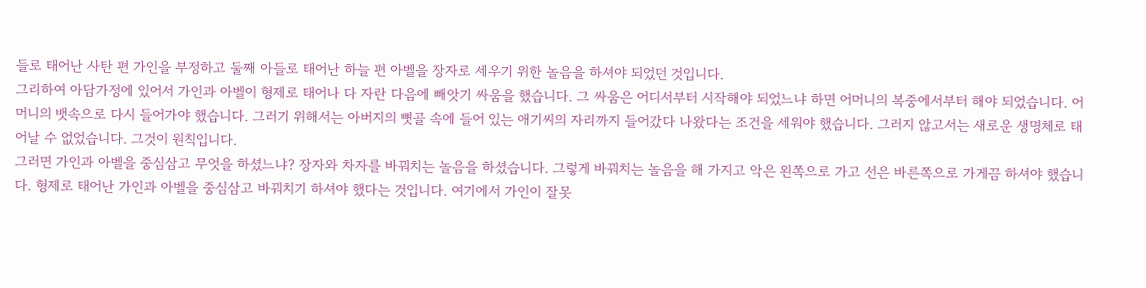들로 태어난 사탄 편 가인을 부정하고 둘째 아들로 태어난 하늘 편 아벨을 장자로 세우기 위한 놀음을 하셔야 되었던 것입니다.
그리하여 아담가정에 있어서 가인과 아벨이 형제로 태어나 다 자란 다음에 빼앗기 싸움을 했습니다. 그 싸움은 어디서부터 시작해야 되었느냐 하면 어머니의 복중에서부터 해야 되었습니다. 어머니의 뱃속으로 다시 들어가야 했습니다. 그러기 위해서는 아버지의 뼛골 속에 들어 있는 애기씨의 자리까지 들어갔다 나왔다는 조건을 세워야 했습니다. 그러지 않고서는 새로운 생명체로 태어날 수 없었습니다. 그것이 원칙입니다.
그러면 가인과 아벨을 중심삼고 무엇을 하셨느냐? 장자와 차자를 바꿔치는 놀음을 하셨습니다. 그렇게 바꿔치는 놀음을 해 가지고 악은 왼쪽으로 가고 선은 바른쪽으로 가게끔 하셔야 했습니다. 형제로 태어난 가인과 아벨을 중심삼고 바꿔치기 하셔야 했다는 것입니다. 여기에서 가인이 잘못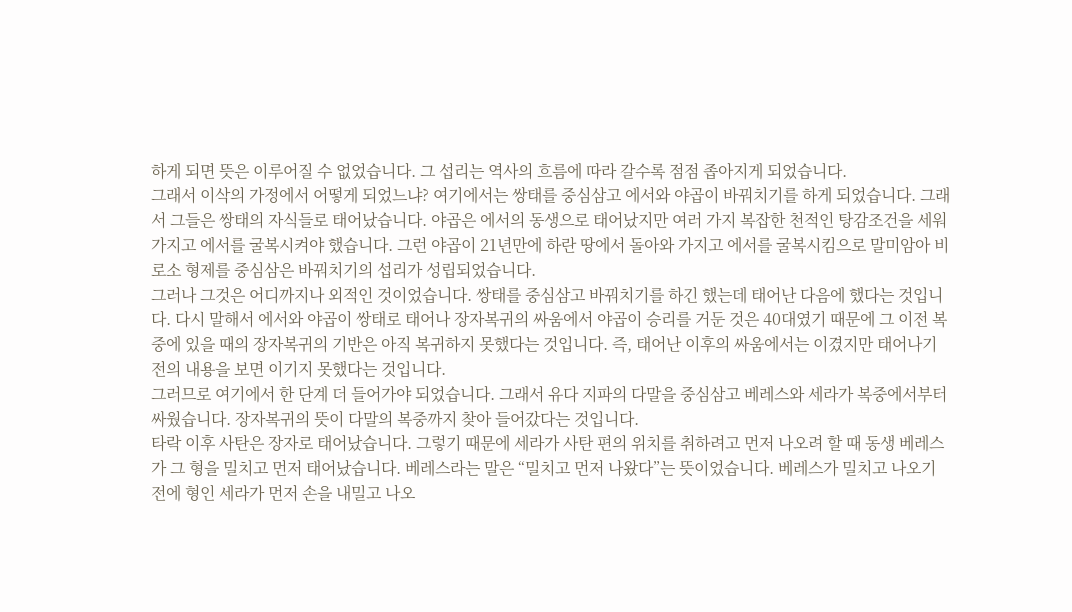하게 되면 뜻은 이루어질 수 없었습니다. 그 섭리는 역사의 흐름에 따라 갈수록 점점 좁아지게 되었습니다.
그래서 이삭의 가정에서 어떻게 되었느냐? 여기에서는 쌍태를 중심삼고 에서와 야곱이 바꿔치기를 하게 되었습니다. 그래서 그들은 쌍태의 자식들로 태어났습니다. 야곱은 에서의 동생으로 태어났지만 여러 가지 복잡한 천적인 탕감조건을 세워 가지고 에서를 굴복시켜야 했습니다. 그런 야곱이 21년만에 하란 땅에서 돌아와 가지고 에서를 굴복시킴으로 말미암아 비로소 형제를 중심삼은 바꿔치기의 섭리가 성립되었습니다.
그러나 그것은 어디까지나 외적인 것이었습니다. 쌍태를 중심삼고 바꿔치기를 하긴 했는데 태어난 다음에 했다는 것입니다. 다시 말해서 에서와 야곱이 쌍태로 태어나 장자복귀의 싸움에서 야곱이 승리를 거둔 것은 40대였기 때문에 그 이전 복중에 있을 때의 장자복귀의 기반은 아직 복귀하지 못했다는 것입니다. 즉, 태어난 이후의 싸움에서는 이겼지만 태어나기 전의 내용을 보면 이기지 못했다는 것입니다.
그러므로 여기에서 한 단계 더 들어가야 되었습니다. 그래서 유다 지파의 다말을 중심삼고 베레스와 세라가 복중에서부터 싸웠습니다. 장자복귀의 뜻이 다말의 복중까지 찾아 들어갔다는 것입니다.
타락 이후 사탄은 장자로 태어났습니다. 그렇기 때문에 세라가 사탄 편의 위치를 취하려고 먼저 나오려 할 때 동생 베레스가 그 형을 밀치고 먼저 태어났습니다. 베레스라는 말은 “밀치고 먼저 나왔다”는 뜻이었습니다. 베레스가 밀치고 나오기 전에 형인 세라가 먼저 손을 내밀고 나오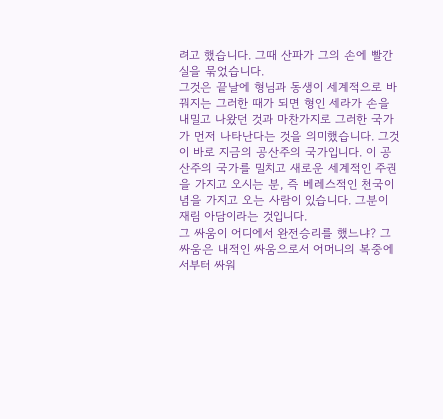려고 했습니다. 그때 산파가 그의 손에 빨간 실을 묶었습니다.
그것은 끝날에 형님과 동생이 세계적으로 바꿔지는 그러한 때가 되면 형인 세라가 손을 내밀고 나왔던 것과 마찬가지로 그러한 국가가 먼저 나타난다는 것을 의미했습니다. 그것이 바로 지금의 공산주의 국가입니다. 이 공산주의 국가를 밀치고 새로운 세계적인 주권을 가지고 오시는 분, 즉 베레스적인 천국이념을 가지고 오는 사람이 있습니다. 그분이 재림 아담이라는 것입니다.
그 싸움이 어디에서 완전승리를 했느냐? 그 싸움은 내적인 싸움으로서 어머니의 복중에서부터 싸워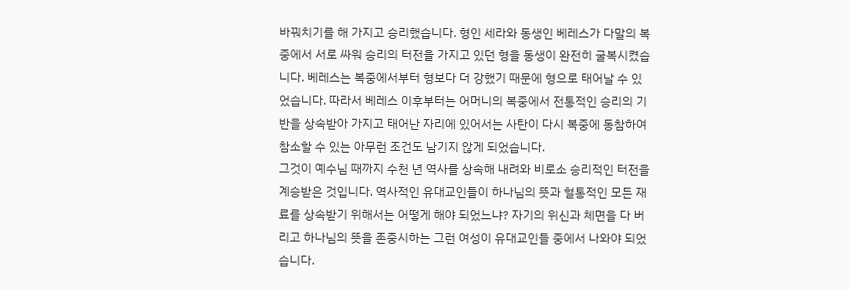바꿔치기를 해 가지고 승리했습니다. 형인 세라와 동생인 베레스가 다말의 복중에서 서로 싸워 승리의 터전을 가지고 있던 형을 동생이 완전히 굴복시켰습니다. 베레스는 복중에서부터 형보다 더 강했기 때문에 형으로 태어날 수 있었습니다. 따라서 베레스 이후부터는 어머니의 복중에서 전통적인 승리의 기반을 상속받아 가지고 태어난 자리에 있어서는 사탄이 다시 복중에 동참하여 참소할 수 있는 아무런 조건도 남기지 않게 되었습니다.
그것이 예수님 때까지 수천 년 역사를 상속해 내려와 비로소 승리적인 터전을 계승받은 것입니다. 역사적인 유대교인들이 하나님의 뜻과 혈통적인 모든 재료를 상속받기 위해서는 어떻게 해야 되었느냐? 자기의 위신과 체면을 다 버리고 하나님의 뜻을 존중시하는 그런 여성이 유대교인들 중에서 나와야 되었습니다.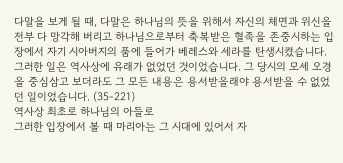다말을 보게 될 때, 다말은 하나님의 뜻을 위해서 자신의 체면과 위신을 전부 다 망각해 버리고 하나님으로부터 축복받은 혈족을 존중시하는 입장에서 자기 시아버지의 품에 들어가 베레스와 세라를 탄생시켰습니다. 그러한 일은 역사상에 유래가 없었던 것이었습니다. 그 당시의 모세 오경을 중심삼고 보더라도 그 모든 내용은 용서받을래야 용서받을 수 없었던 일이었습니다. (35-221)
역사상 최초로 하나님의 아들로
그러한 입장에서 볼 때 마리아는 그 시대에 있어서 자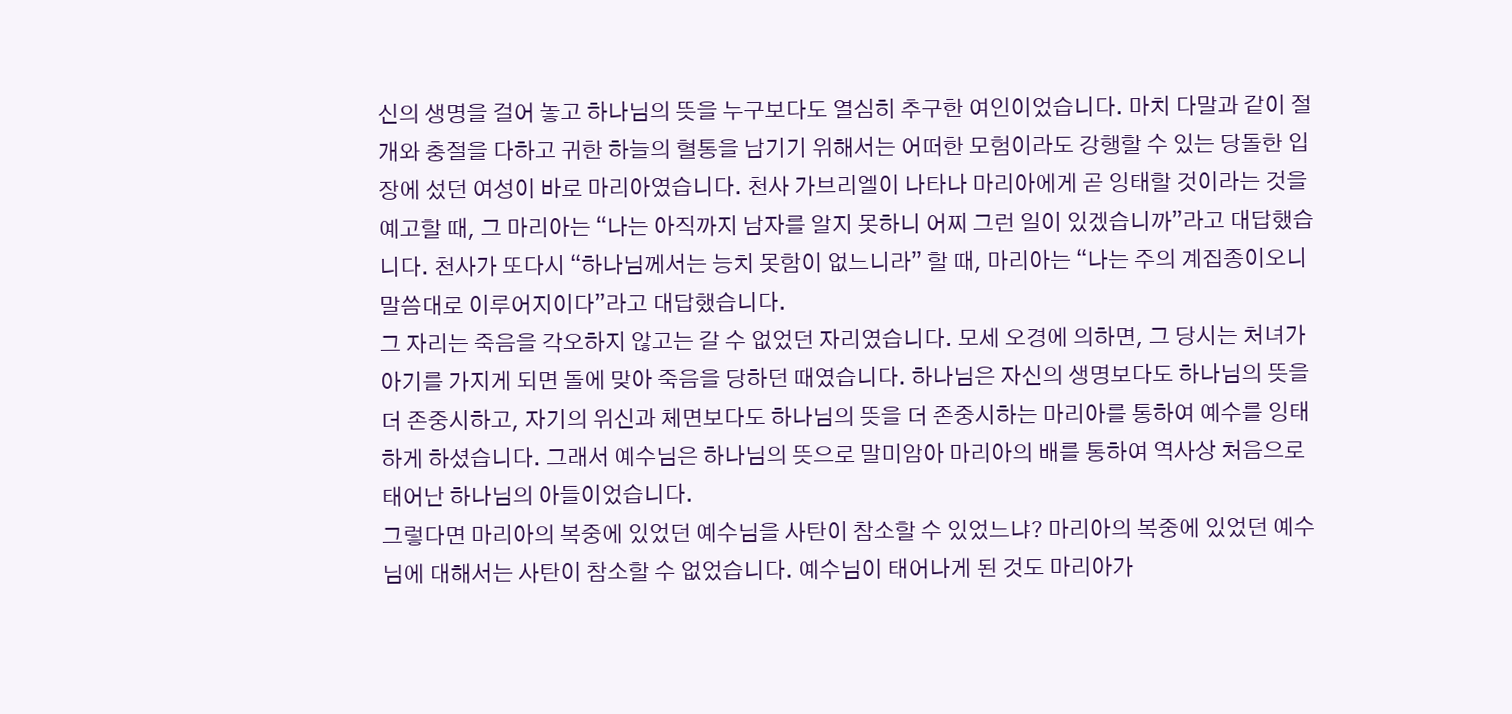신의 생명을 걸어 놓고 하나님의 뜻을 누구보다도 열심히 추구한 여인이었습니다. 마치 다말과 같이 절개와 충절을 다하고 귀한 하늘의 혈통을 남기기 위해서는 어떠한 모험이라도 강행할 수 있는 당돌한 입장에 섰던 여성이 바로 마리아였습니다. 천사 가브리엘이 나타나 마리아에게 곧 잉태할 것이라는 것을 예고할 때, 그 마리아는 “나는 아직까지 남자를 알지 못하니 어찌 그런 일이 있겠습니까”라고 대답했습니다. 천사가 또다시 “하나님께서는 능치 못함이 없느니라” 할 때, 마리아는 “나는 주의 계집종이오니 말씀대로 이루어지이다”라고 대답했습니다.
그 자리는 죽음을 각오하지 않고는 갈 수 없었던 자리였습니다. 모세 오경에 의하면, 그 당시는 처녀가 아기를 가지게 되면 돌에 맞아 죽음을 당하던 때였습니다. 하나님은 자신의 생명보다도 하나님의 뜻을 더 존중시하고, 자기의 위신과 체면보다도 하나님의 뜻을 더 존중시하는 마리아를 통하여 예수를 잉태하게 하셨습니다. 그래서 예수님은 하나님의 뜻으로 말미암아 마리아의 배를 통하여 역사상 처음으로 태어난 하나님의 아들이었습니다.
그렇다면 마리아의 복중에 있었던 예수님을 사탄이 참소할 수 있었느냐? 마리아의 복중에 있었던 예수님에 대해서는 사탄이 참소할 수 없었습니다. 예수님이 태어나게 된 것도 마리아가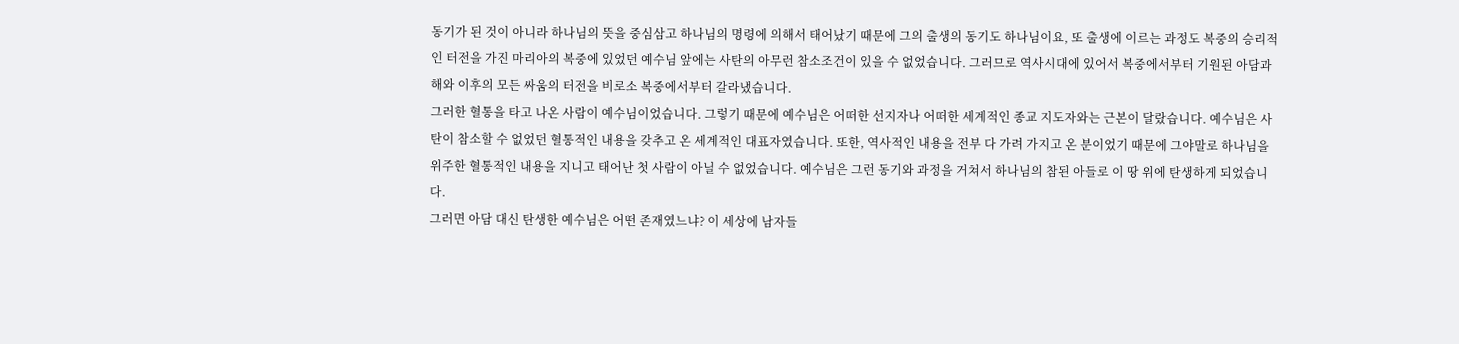동기가 된 것이 아니라 하나님의 뜻을 중심삼고 하나님의 명령에 의해서 태어났기 때문에 그의 출생의 동기도 하나님이요, 또 출생에 이르는 과정도 복중의 승리적인 터전을 가진 마리아의 복중에 있었던 예수님 앞에는 사탄의 아무런 참소조건이 있을 수 없었습니다. 그러므로 역사시대에 있어서 복중에서부터 기원된 아담과 해와 이후의 모든 싸움의 터전을 비로소 복중에서부터 갈라냈습니다.
그러한 혈통을 타고 나온 사람이 예수님이었습니다. 그렇기 때문에 예수님은 어떠한 선지자나 어떠한 세계적인 종교 지도자와는 근본이 달랐습니다. 예수님은 사탄이 참소할 수 없었던 혈통적인 내용을 갖추고 온 세계적인 대표자였습니다. 또한, 역사적인 내용을 전부 다 가려 가지고 온 분이었기 때문에 그야말로 하나님을 위주한 혈통적인 내용을 지니고 태어난 첫 사람이 아닐 수 없었습니다. 예수님은 그런 동기와 과정을 거쳐서 하나님의 참된 아들로 이 땅 위에 탄생하게 되었습니다.
그러면 아담 대신 탄생한 예수님은 어떤 존재였느냐? 이 세상에 남자들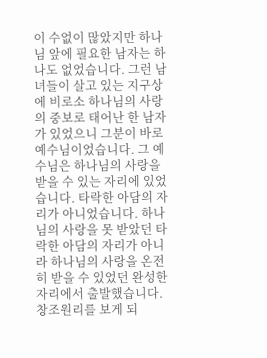이 수없이 많았지만 하나님 앞에 필요한 남자는 하나도 없었습니다. 그런 남녀들이 살고 있는 지구상에 비로소 하나님의 사랑의 중보로 태어난 한 남자가 있었으니 그분이 바로 예수님이었습니다. 그 예수님은 하나님의 사랑을 받을 수 있는 자리에 있었습니다. 타락한 아담의 자리가 아니었습니다. 하나님의 사랑을 못 받았던 타락한 아담의 자리가 아니라 하나님의 사랑을 온전히 받을 수 있었던 완성한 자리에서 출발했습니다.
창조원리를 보게 되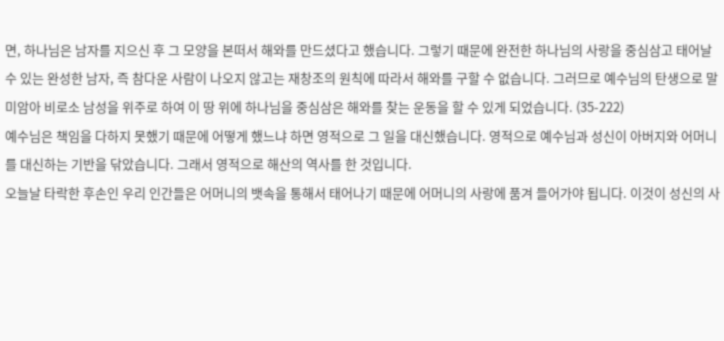면, 하나님은 남자를 지으신 후 그 모양을 본떠서 해와를 만드셨다고 했습니다. 그렇기 때문에 완전한 하나님의 사랑을 중심삼고 태어날 수 있는 완성한 남자, 즉 참다운 사람이 나오지 않고는 재창조의 원칙에 따라서 해와를 구할 수 없습니다. 그러므로 예수님의 탄생으로 말미암아 비로소 남성을 위주로 하여 이 땅 위에 하나님을 중심삼은 해와를 찾는 운동을 할 수 있게 되었습니다. (35-222)
예수님은 책임을 다하지 못했기 때문에 어떻게 했느냐 하면 영적으로 그 일을 대신했습니다. 영적으로 예수님과 성신이 아버지와 어머니를 대신하는 기반을 닦았습니다. 그래서 영적으로 해산의 역사를 한 것입니다.
오늘날 타락한 후손인 우리 인간들은 어머니의 뱃속을 통해서 태어나기 때문에 어머니의 사랑에 품겨 들어가야 됩니다. 이것이 성신의 사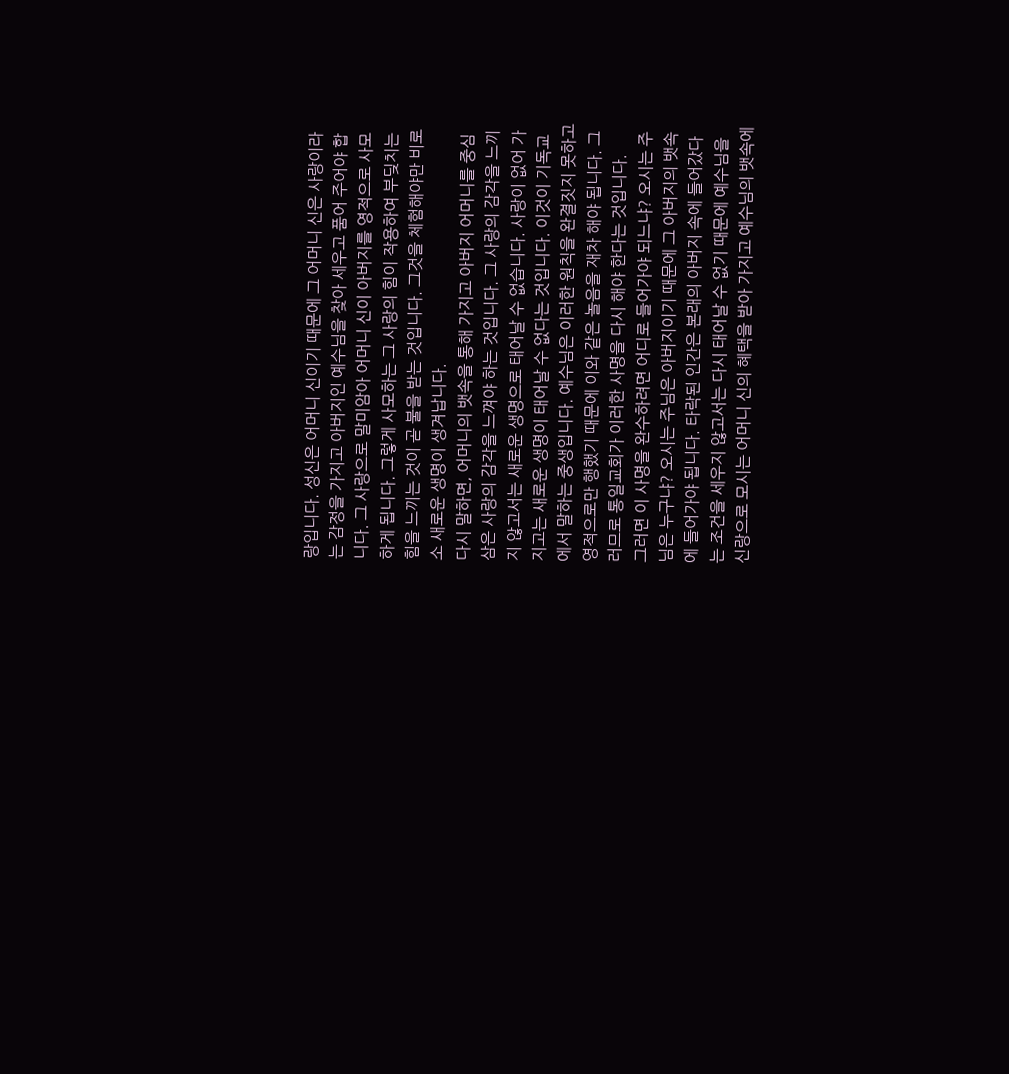랑입니다. 성신은 어머니 신이기 때문에 그 어머니 신은 사랑이라는 감정을 가지고 아버지인 예수님을 찾아 세우고 품어 주어야 합니다. 그 사랑으로 말미암아 어머니 신이 아버지를 영적으로 사모하게 됩니다. 그렇게 사모하는 그 사랑의 힘이 작용하여 부딪치는 힘을 느끼는 것이 곧 불을 받는 것입니다. 그것을 체험해야만 비로소 새로운 생명이 생겨납니다.
다시 말하면, 어머니의 뱃속을 통해 가지고 아버지 어머니를 중심삼은 사랑의 감각을 느껴야 하는 것입니다. 그 사랑의 감각을 느끼지 않고서는 새로운 생명으로 태어날 수 없습니다. 사랑이 없어 가지고는 새로운 생명이 태어날 수 없다는 것입니다. 이것이 기독교에서 말하는 중생입니다. 예수님은 이러한 원칙을 완결짓지 못하고 영적으로만 행했기 때문에 이와 같은 놀음을 재차 해야 됩니다. 그러므로 통일교회가 이러한 사명을 다시 해야 한다는 것입니다.
그러면 이 사명을 완수하려면 어디로 들어가야 되느냐? 오시는 주님은 누구냐? 오시는 주님은 아버지이기 때문에 그 아버지의 뱃속에 들어가야 됩니다. 타락된 인간은 본래의 아버지 속에 들어갔다는 조건을 세우지 않고서는 다시 태어날 수 없기 때문에 예수님을 신랑으로 모시는 어머니 신의 혜택을 받아 가지고 예수님의 뱃속에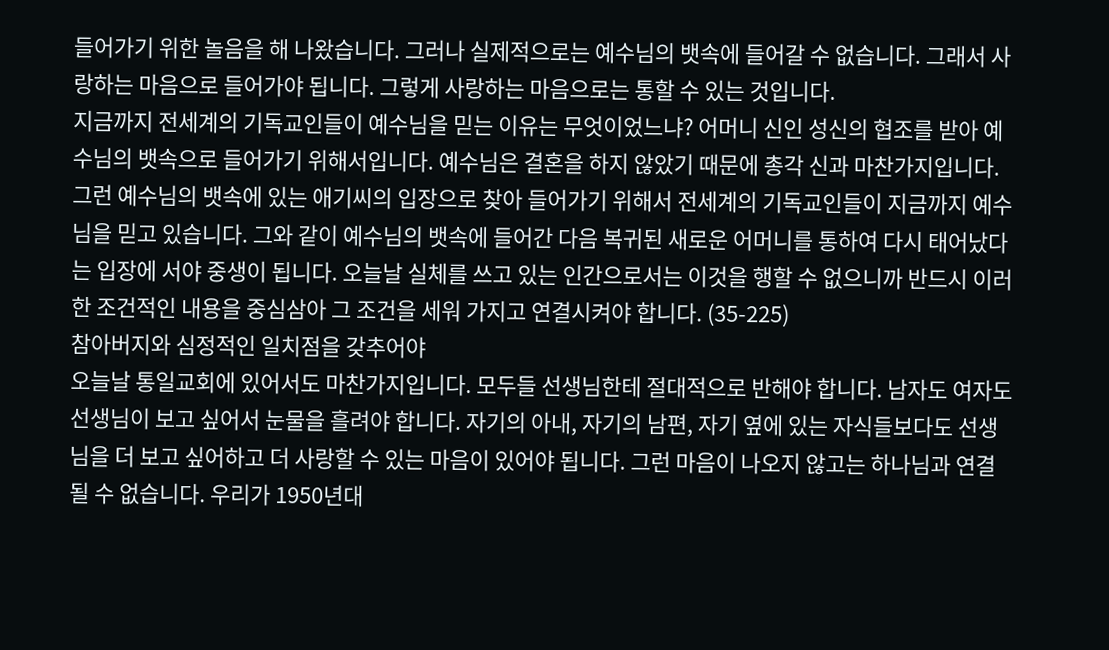들어가기 위한 놀음을 해 나왔습니다. 그러나 실제적으로는 예수님의 뱃속에 들어갈 수 없습니다. 그래서 사랑하는 마음으로 들어가야 됩니다. 그렇게 사랑하는 마음으로는 통할 수 있는 것입니다.
지금까지 전세계의 기독교인들이 예수님을 믿는 이유는 무엇이었느냐? 어머니 신인 성신의 협조를 받아 예수님의 뱃속으로 들어가기 위해서입니다. 예수님은 결혼을 하지 않았기 때문에 총각 신과 마찬가지입니다. 그런 예수님의 뱃속에 있는 애기씨의 입장으로 찾아 들어가기 위해서 전세계의 기독교인들이 지금까지 예수님을 믿고 있습니다. 그와 같이 예수님의 뱃속에 들어간 다음 복귀된 새로운 어머니를 통하여 다시 태어났다는 입장에 서야 중생이 됩니다. 오늘날 실체를 쓰고 있는 인간으로서는 이것을 행할 수 없으니까 반드시 이러한 조건적인 내용을 중심삼아 그 조건을 세워 가지고 연결시켜야 합니다. (35-225)
참아버지와 심정적인 일치점을 갖추어야
오늘날 통일교회에 있어서도 마찬가지입니다. 모두들 선생님한테 절대적으로 반해야 합니다. 남자도 여자도 선생님이 보고 싶어서 눈물을 흘려야 합니다. 자기의 아내, 자기의 남편, 자기 옆에 있는 자식들보다도 선생님을 더 보고 싶어하고 더 사랑할 수 있는 마음이 있어야 됩니다. 그런 마음이 나오지 않고는 하나님과 연결될 수 없습니다. 우리가 1950년대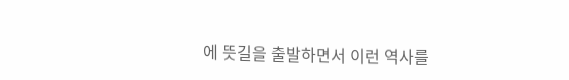에 뜻길을 출발하면서 이런 역사를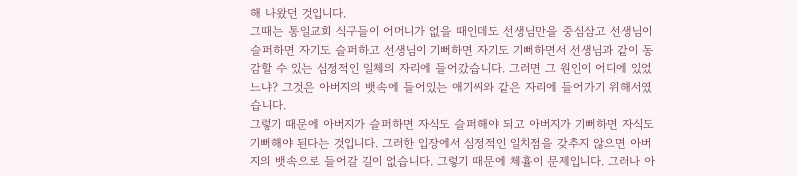해 나왔던 것입니다.
그때는 통일교회 식구들이 어머니가 없을 때인데도 선생님만을 중심삼고 선생님이 슬퍼하면 자기도 슬퍼하고 선생님이 기뻐하면 자기도 기뻐하면서 선생님과 같이 동감할 수 있는 심정적인 일체의 자리에 들어갔습니다. 그러면 그 원인이 어디에 있었느냐? 그것은 아버지의 뱃속에 들어있는 애기씨와 같은 자리에 들어가기 위해서였습니다.
그렇기 때문에 아버지가 슬퍼하면 자식도 슬퍼해야 되고 아버지가 기뻐하면 자식도 기뻐해야 된다는 것입니다. 그러한 입장에서 심정적인 일치점을 갖추지 않으면 아버지의 뱃속으로 들어갈 길이 없습니다. 그렇기 때문에 체휼이 문제입니다. 그러나 아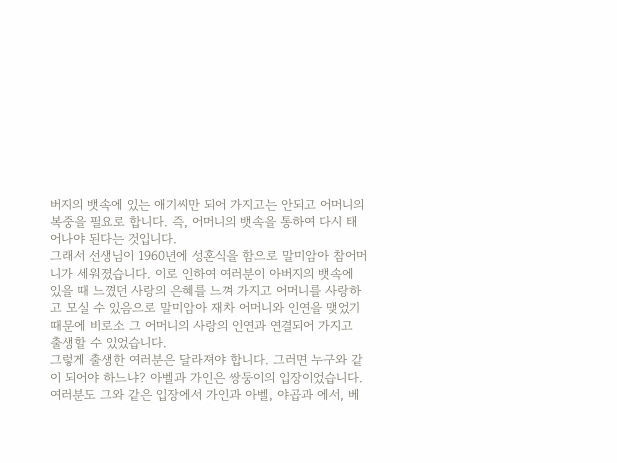버지의 뱃속에 있는 애기씨만 되어 가지고는 안되고 어머니의 복중을 필요로 합니다. 즉, 어머니의 뱃속을 통하여 다시 태어나야 된다는 것입니다.
그래서 선생님이 1960년에 성혼식을 함으로 말미암아 참어머니가 세워졌습니다. 이로 인하여 여러분이 아버지의 뱃속에 있을 때 느꼈던 사랑의 은혜를 느껴 가지고 어머니를 사랑하고 모실 수 있음으로 말미암아 재차 어머니와 인연을 맺었기 때문에 비로소 그 어머니의 사랑의 인연과 연결되어 가지고 출생할 수 있었습니다.
그렇게 출생한 여러분은 달라져야 합니다. 그러면 누구와 같이 되어야 하느냐? 아벨과 가인은 쌍둥이의 입장이었습니다. 여러분도 그와 같은 입장에서 가인과 아벨, 야곱과 에서, 베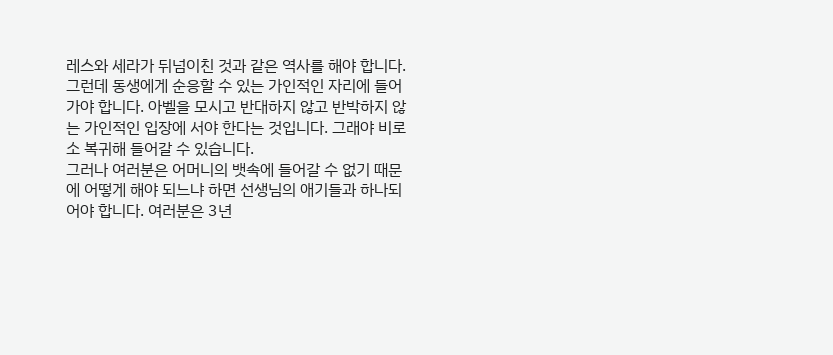레스와 세라가 뒤넘이친 것과 같은 역사를 해야 합니다. 그런데 동생에게 순응할 수 있는 가인적인 자리에 들어가야 합니다. 아벨을 모시고 반대하지 않고 반박하지 않는 가인적인 입장에 서야 한다는 것입니다. 그래야 비로소 복귀해 들어갈 수 있습니다.
그러나 여러분은 어머니의 뱃속에 들어갈 수 없기 때문에 어떻게 해야 되느냐 하면 선생님의 애기들과 하나되어야 합니다. 여러분은 3년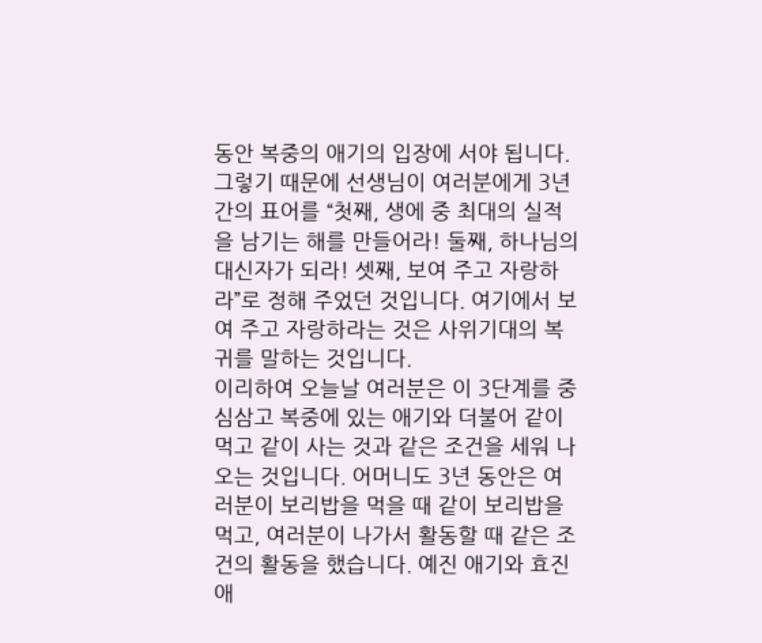동안 복중의 애기의 입장에 서야 됩니다. 그렇기 때문에 선생님이 여러분에게 3년간의 표어를 “첫째, 생에 중 최대의 실적을 남기는 해를 만들어라! 둘째, 하나님의 대신자가 되라! 셋째, 보여 주고 자랑하라”로 정해 주었던 것입니다. 여기에서 보여 주고 자랑하라는 것은 사위기대의 복귀를 말하는 것입니다.
이리하여 오늘날 여러분은 이 3단계를 중심삼고 복중에 있는 애기와 더불어 같이 먹고 같이 사는 것과 같은 조건을 세워 나오는 것입니다. 어머니도 3년 동안은 여러분이 보리밥을 먹을 때 같이 보리밥을 먹고, 여러분이 나가서 활동할 때 같은 조건의 활동을 했습니다. 예진 애기와 효진 애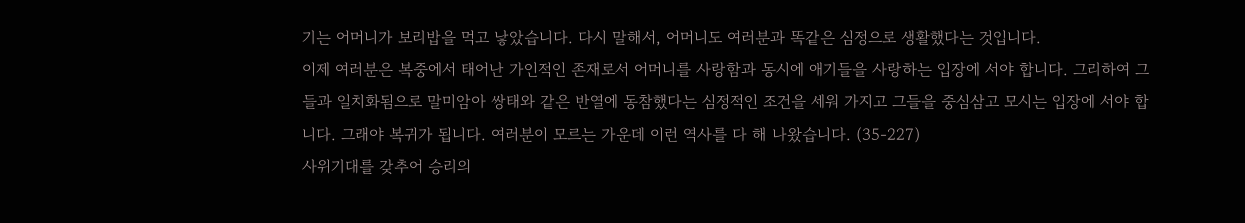기는 어머니가 보리밥을 먹고 낳았습니다. 다시 말해서, 어머니도 여러분과 똑같은 심정으로 생활했다는 것입니다.
이제 여러분은 복중에서 태어난 가인적인 존재로서 어머니를 사랑함과 동시에 애기들을 사랑하는 입장에 서야 합니다. 그리하여 그들과 일치화됨으로 말미암아 쌍태와 같은 반열에 동참했다는 심정적인 조건을 세워 가지고 그들을 중심삼고 모시는 입장에 서야 합니다. 그래야 복귀가 됩니다. 여러분이 모르는 가운데 이런 역사를 다 해 나왔습니다. (35-227)
사위기대를 갖추어 승리의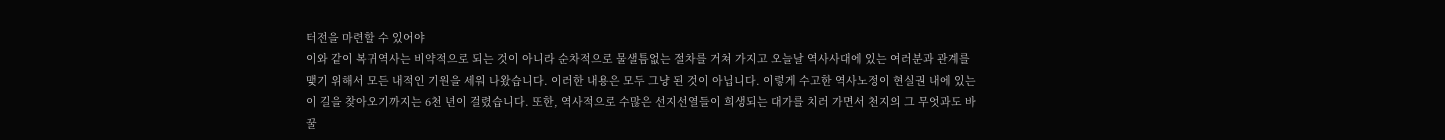터전을 마련할 수 있어야
이와 같이 복귀역사는 비약적으로 되는 것이 아니라 순차적으로 물샐틈없는 절차를 거쳐 가지고 오늘날 역사사대에 있는 여러분과 관계를 맺기 위해서 모든 내적인 기원을 세워 나왔습니다. 이러한 내용은 모두 그냥 된 것이 아닙니다. 이렇게 수고한 역사노정이 현실권 내에 있는 이 길을 찾아오기까지는 6천 년이 걸렸습니다. 또한, 역사적으로 수많은 선지선열들이 희생되는 대가를 치러 가면서 천지의 그 무엇과도 바꿀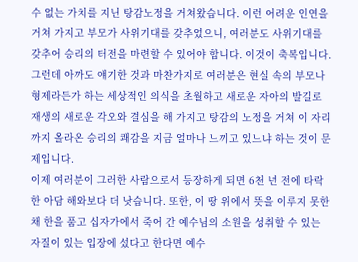수 없는 가치를 지닌 탕감노정을 거쳐왔습니다. 이런 어려운 인연을 거쳐 가지고 부모가 사위기대를 갖추었으니, 여러분도 사위기대를 갖추어 승리의 터전을 마련할 수 있어야 합니다. 이것이 축복입니다.
그런데 아까도 얘기한 것과 마찬가지로 여러분은 현실 속의 부모나 형제라든가 하는 세상적인 의식을 초월하고 새로운 자아의 발길로 재생의 새로운 각오와 결심을 해 가지고 탕감의 노정을 거쳐 이 자리까지 올라온 승리의 쾌감을 지금 얼마나 느끼고 있느냐 하는 것이 문제입니다.
이제 여러분이 그러한 사람으로서 등장하게 되면 6천 년 전에 타락한 아담 해와보다 더 낫습니다. 또한, 이 땅 위에서 뜻을 이루지 못한 채 한을 품고 십자가에서 죽어 간 예수님의 소원을 성취할 수 있는 자질이 있는 입장에 섰다고 한다면 예수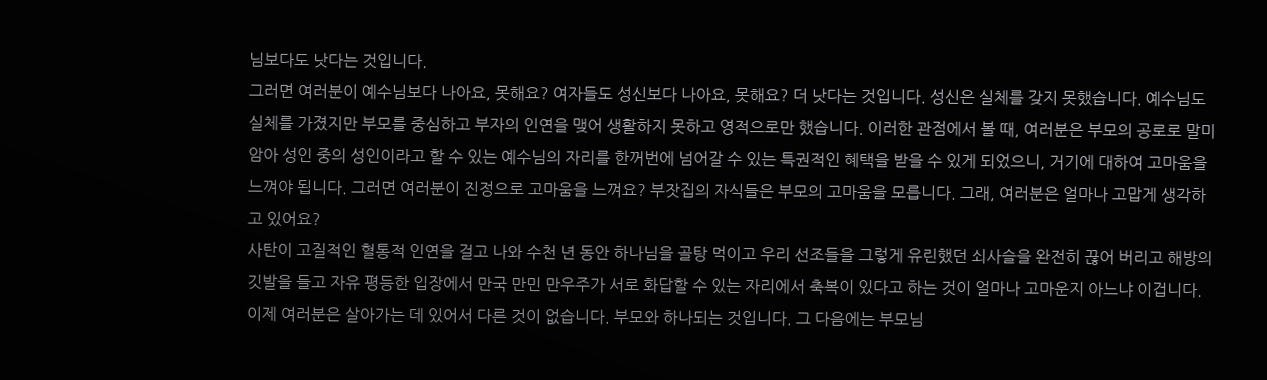님보다도 낫다는 것입니다.
그러면 여러분이 예수님보다 나아요, 못해요? 여자들도 성신보다 나아요, 못해요? 더 낫다는 것입니다. 성신은 실체를 갖지 못했습니다. 예수님도 실체를 가졌지만 부모를 중심하고 부자의 인연을 맺어 생활하지 못하고 영적으로만 했습니다. 이러한 관점에서 볼 때, 여러분은 부모의 공로로 말미암아 성인 중의 성인이라고 할 수 있는 예수님의 자리를 한꺼번에 넘어갈 수 있는 특권적인 혜택을 받을 수 있게 되었으니, 거기에 대하여 고마움을 느껴야 됩니다. 그러면 여러분이 진정으로 고마움을 느껴요? 부잣집의 자식들은 부모의 고마움을 모릅니다. 그래, 여러분은 얼마나 고맙게 생각하고 있어요?
사탄이 고질적인 혈통적 인연을 걸고 나와 수천 년 동안 하나님을 골탕 먹이고 우리 선조들을 그렇게 유린했던 쇠사슬을 완전히 끊어 버리고 해방의 깃발을 들고 자유 평등한 입장에서 만국 만민 만우주가 서로 화답할 수 있는 자리에서 축복이 있다고 하는 것이 얼마나 고마운지 아느냐 이겁니다. 이제 여러분은 살아가는 데 있어서 다른 것이 없습니다. 부모와 하나되는 것입니다. 그 다음에는 부모님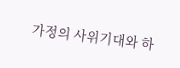가정의 사위기대와 하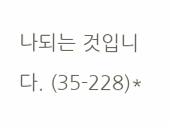나되는 것입니다. (35-228)*